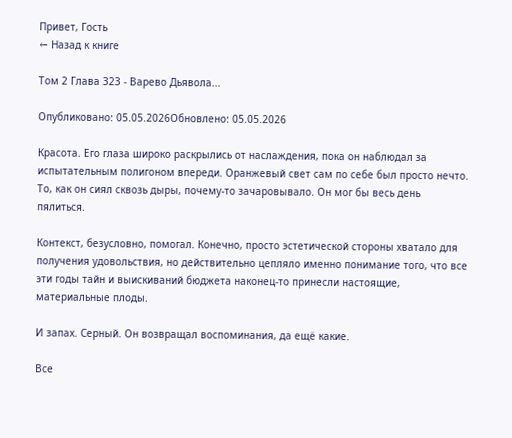Привет, Гость
← Назад к книге

Том 2 Глава 323 - Варево Дьявола...

Опубликовано: 05.05.2026Обновлено: 05.05.2026

Красота. Его глаза широко раскрылись от наслаждения, пока он наблюдал за испытательным полигоном впереди. Оранжевый свет сам по себе был просто нечто. То, как он сиял сквозь дыры, почему-то зачаровывало. Он мог бы весь день пялиться.

Контекст, безусловно, помогал. Конечно, просто эстетической стороны хватало для получения удовольствия, но действительно цепляло именно понимание того, что все эти годы тайн и выискиваний бюджета наконец-то принесли настоящие, материальные плоды.

И запах. Серный. Он возвращал воспоминания, да ещё какие.

Все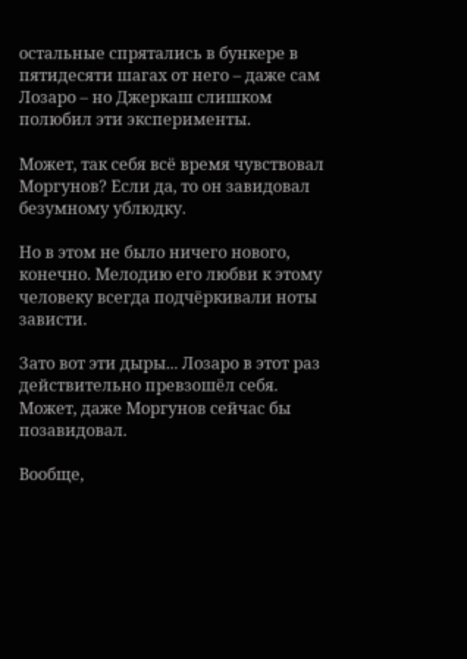остальные спрятались в бункере в пятидесяти шагах от него – даже сам Лозаро – но Джеркаш слишком полюбил эти эксперименты.

Может, так себя всё время чувствовал Моргунов? Если да, то он завидовал безумному ублюдку.

Но в этом не было ничего нового, конечно. Мелодию его любви к этому человеку всегда подчёркивали ноты зависти.

Зато вот эти дыры... Лозаро в этот раз действительно превзошёл себя. Может, даже Моргунов сейчас бы позавидовал.

Вообще,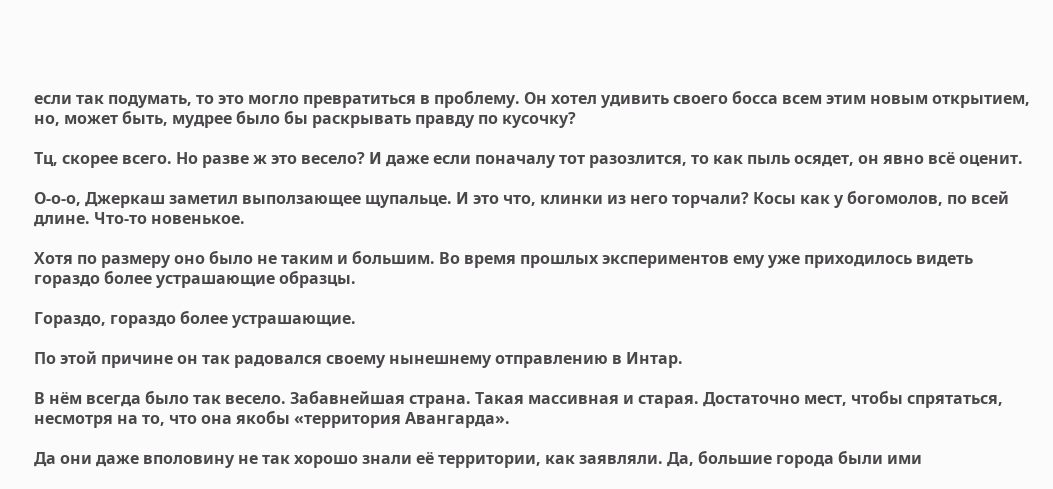если так подумать, то это могло превратиться в проблему. Он хотел удивить своего босса всем этим новым открытием, но, может быть, мудрее было бы раскрывать правду по кусочку?

Тц, скорее всего. Но разве ж это весело? И даже если поначалу тот разозлится, то как пыль осядет, он явно всё оценит.

О-о-о, Джеркаш заметил выползающее щупальце. И это что, клинки из него торчали? Косы как у богомолов, по всей длине. Что-то новенькое.

Хотя по размеру оно было не таким и большим. Во время прошлых экспериментов ему уже приходилось видеть гораздо более устрашающие образцы.

Гораздо, гораздо более устрашающие.

По этой причине он так радовался своему нынешнему отправлению в Интар.

В нём всегда было так весело. Забавнейшая страна. Такая массивная и старая. Достаточно мест, чтобы спрятаться, несмотря на то, что она якобы «территория Авангарда».

Да они даже вполовину не так хорошо знали её территории, как заявляли. Да, большие города были ими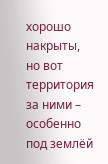хорошо накрыты, но вот территория за ними – особенно под землёй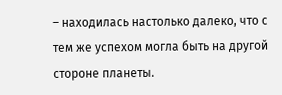– находилась настолько далеко, что с тем же успехом могла быть на другой стороне планеты.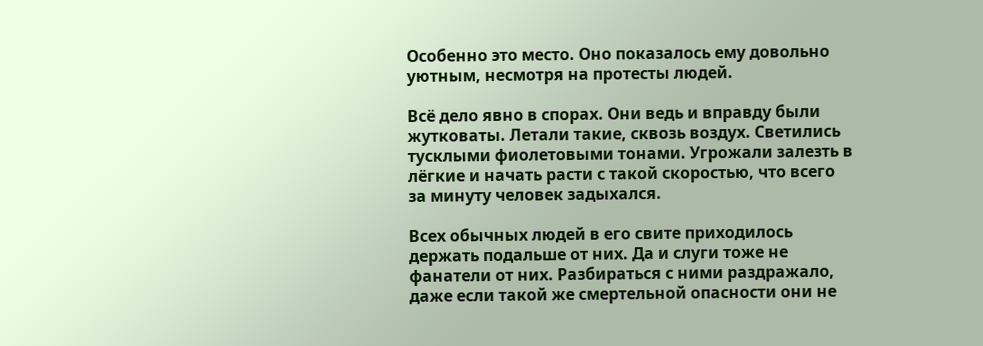Особенно это место. Оно показалось ему довольно уютным, несмотря на протесты людей.

Всё дело явно в спорах. Они ведь и вправду были жутковаты. Летали такие, сквозь воздух. Светились тусклыми фиолетовыми тонами. Угрожали залезть в лёгкие и начать расти с такой скоростью, что всего за минуту человек задыхался.

Всех обычных людей в его свите приходилось держать подальше от них. Да и слуги тоже не фанатели от них. Разбираться с ними раздражало, даже если такой же смертельной опасности они не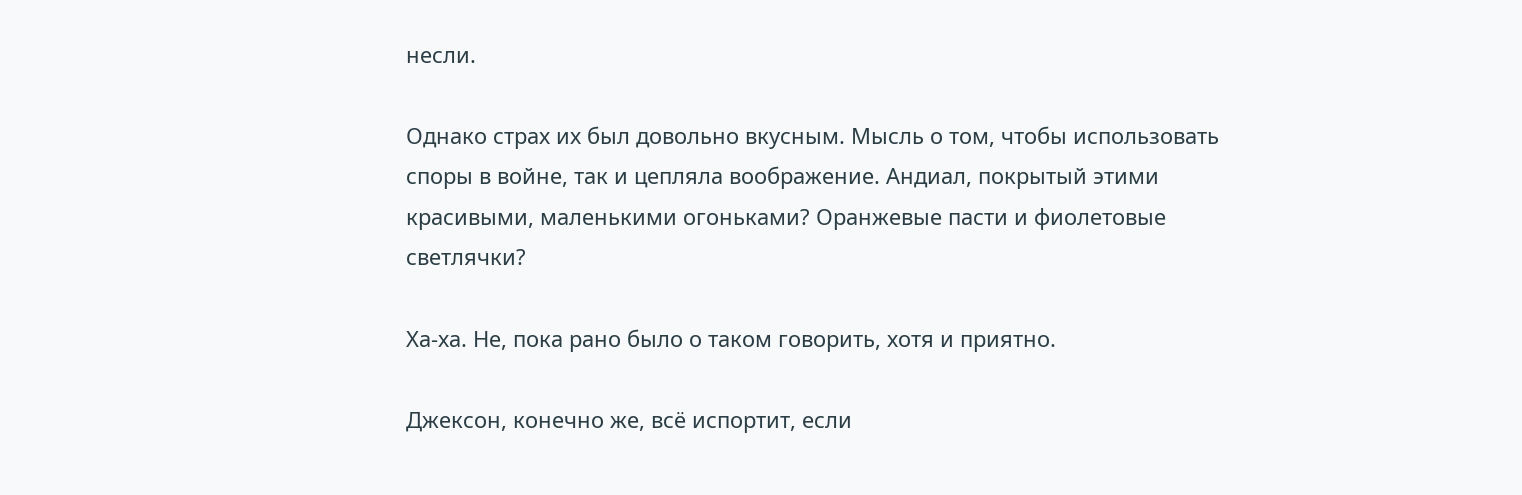несли.

Однако страх их был довольно вкусным. Мысль о том, чтобы использовать споры в войне, так и цепляла воображение. Андиал, покрытый этими красивыми, маленькими огоньками? Оранжевые пасти и фиолетовые светлячки?

Ха-ха. Не, пока рано было о таком говорить, хотя и приятно.

Джексон, конечно же, всё испортит, если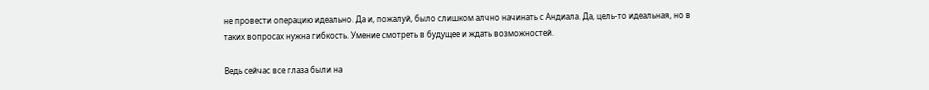не провести операцию идеально. Да и, пожалуй, было слишком алчно начинать с Андиала. Да, цель-то идеальная, но в таких вопросах нужна гибкость. Умение смотреть в будущее и ждать возможностей.

Ведь сейчас все глаза были на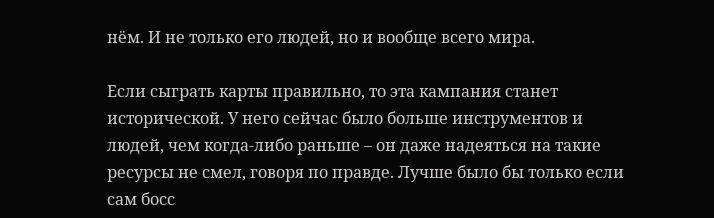нём. И не только его людей, но и вообще всего мира.

Если сыграть карты правильно, то эта кампания станет исторической. У него сейчас было больше инструментов и людей, чем когда-либо раньше – он даже надеяться на такие ресурсы не смел, говоря по правде. Лучше было бы только если сам босс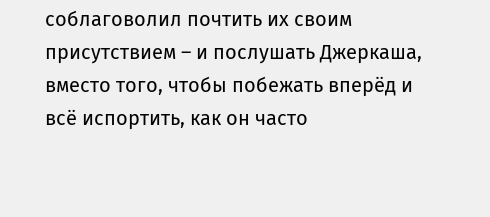соблаговолил почтить их своим присутствием – и послушать Джеркаша, вместо того, чтобы побежать вперёд и всё испортить, как он часто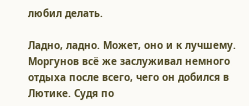любил делать.

Ладно, ладно. Может, оно и к лучшему. Моргунов всё же заслуживал немного отдыха после всего, чего он добился в Лютике. Судя по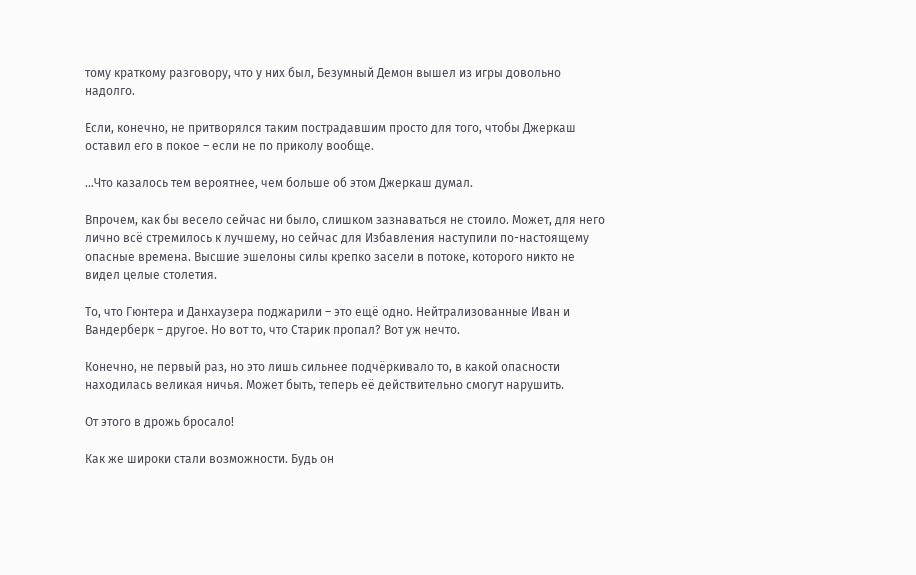тому краткому разговору, что у них был, Безумный Демон вышел из игры довольно надолго.

Если, конечно, не притворялся таким пострадавшим просто для того, чтобы Джеркаш оставил его в покое – если не по приколу вообще.

...Что казалось тем вероятнее, чем больше об этом Джеркаш думал.

Впрочем, как бы весело сейчас ни было, слишком зазнаваться не стоило. Может, для него лично всё стремилось к лучшему, но сейчас для Избавления наступили по-настоящему опасные времена. Высшие эшелоны силы крепко засели в потоке, которого никто не видел целые столетия.

То, что Гюнтера и Данхаузера поджарили – это ещё одно. Нейтрализованные Иван и Вандерберк – другое. Но вот то, что Старик пропал? Вот уж нечто.

Конечно, не первый раз, но это лишь сильнее подчёркивало то, в какой опасности находилась великая ничья. Может быть, теперь её действительно смогут нарушить.

От этого в дрожь бросало!

Как же широки стали возможности. Будь он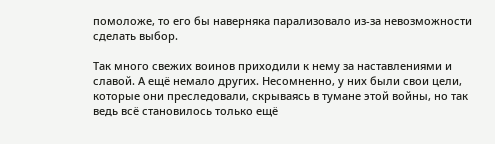помоложе, то его бы наверняка парализовало из-за невозможности сделать выбор.

Так много свежих воинов приходили к нему за наставлениями и славой. А ещё немало других. Несомненно, у них были свои цели, которые они преследовали, скрываясь в тумане этой войны, но так ведь всё становилось только ещё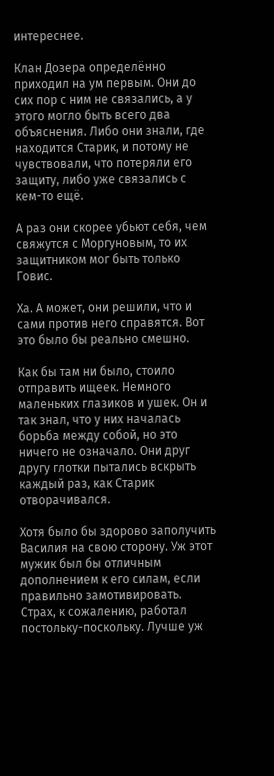интереснее.

Клан Дозера определённо приходил на ум первым. Они до сих пор с ним не связались, а у этого могло быть всего два объяснения. Либо они знали, где находится Старик, и потому не чувствовали, что потеряли его защиту, либо уже связались с кем-то ещё.

А раз они скорее убьют себя, чем свяжутся с Моргуновым, то их защитником мог быть только Говис.

Ха. А может, они решили, что и сами против него справятся. Вот это было бы реально смешно.

Как бы там ни было, стоило отправить ищеек. Немного маленьких глазиков и ушек. Он и так знал, что у них началась борьба между собой, но это ничего не означало. Они друг другу глотки пытались вскрыть каждый раз, как Старик отворачивался.

Хотя было бы здорово заполучить Василия на свою сторону. Уж этот мужик был бы отличным дополнением к его силам, если правильно замотивировать. Страх, к сожалению, работал постольку-поскольку. Лучше уж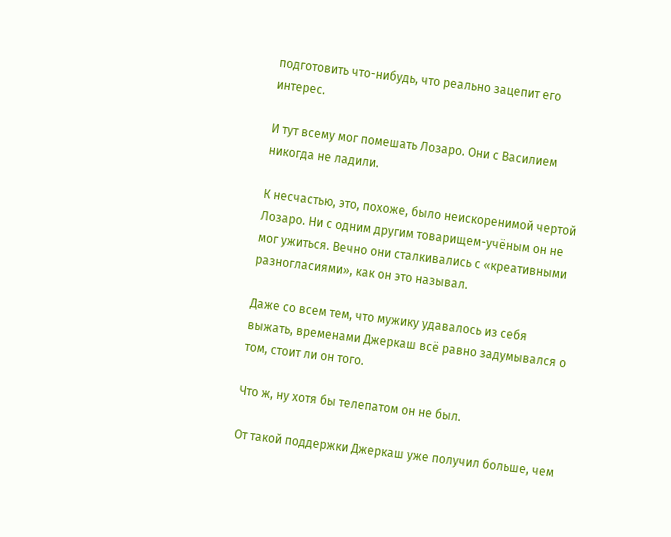подготовить что-нибудь, что реально зацепит его интерес.

И тут всему мог помешать Лозаро. Они с Василием никогда не ладили.

К несчастью, это, похоже, было неискоренимой чертой Лозаро. Ни с одним другим товарищем-учёным он не мог ужиться. Вечно они сталкивались с «креативными разногласиями», как он это называл.

Даже со всем тем, что мужику удавалось из себя выжать, временами Джеркаш всё равно задумывался о том, стоит ли он того.

Что ж, ну хотя бы телепатом он не был.

От такой поддержки Джеркаш уже получил больше, чем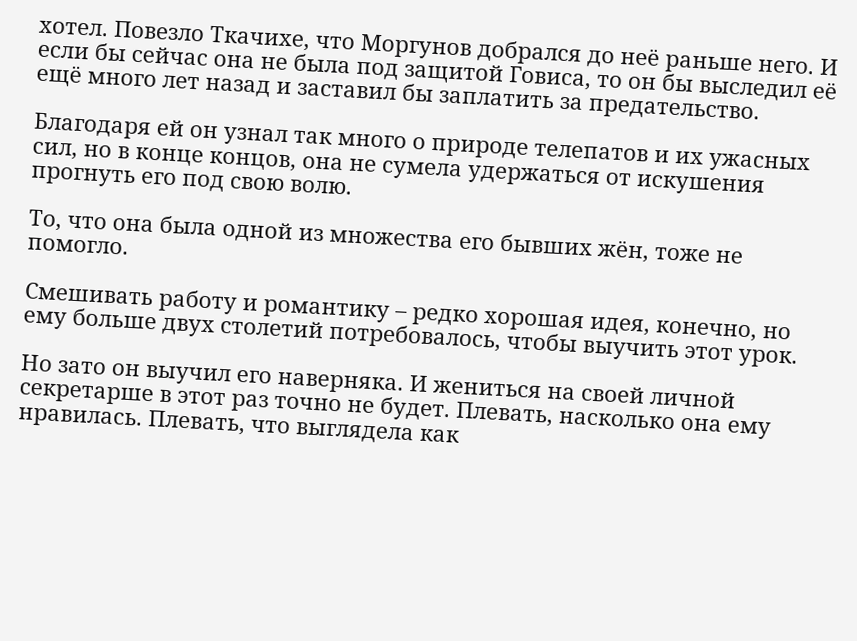хотел. Повезло Ткачихе, что Моргунов добрался до неё раньше него. И если бы сейчас она не была под защитой Говиса, то он бы выследил её ещё много лет назад и заставил бы заплатить за предательство.

Благодаря ей он узнал так много о природе телепатов и их ужасных сил, но в конце концов, она не сумела удержаться от искушения прогнуть его под свою волю.

То, что она была одной из множества его бывших жён, тоже не помогло.

Смешивать работу и романтику – редко хорошая идея, конечно, но ему больше двух столетий потребовалось, чтобы выучить этот урок.

Но зато он выучил его наверняка. И жениться на своей личной секретарше в этот раз точно не будет. Плевать, насколько она ему нравилась. Плевать, что выглядела как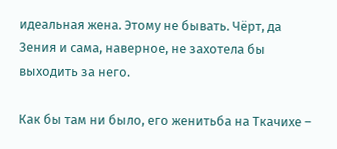идеальная жена. Этому не бывать. Чёрт, да Зения и сама, наверное, не захотела бы выходить за него.

Как бы там ни было, его женитьба на Ткачихе –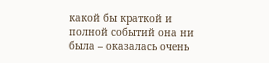какой бы краткой и полной событий она ни была – оказалась очень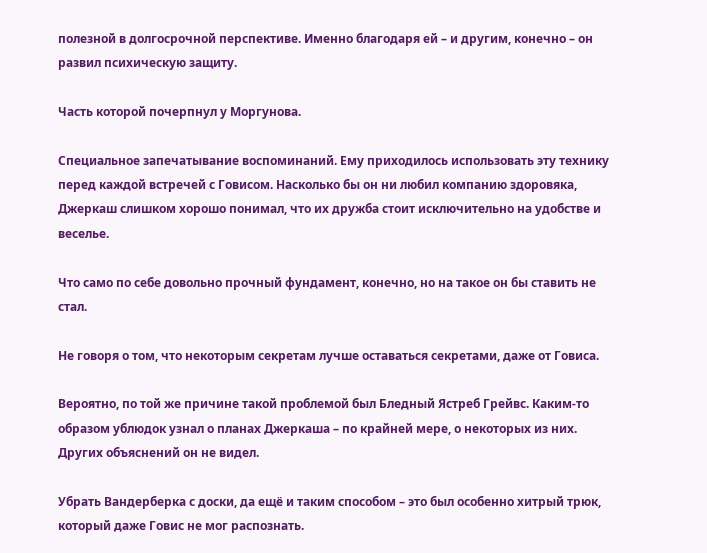полезной в долгосрочной перспективе. Именно благодаря ей – и другим, конечно – он развил психическую защиту.

Часть которой почерпнул у Моргунова.

Специальное запечатывание воспоминаний. Ему приходилось использовать эту технику перед каждой встречей с Говисом. Насколько бы он ни любил компанию здоровяка, Джеркаш слишком хорошо понимал, что их дружба стоит исключительно на удобстве и веселье.

Что само по себе довольно прочный фундамент, конечно, но на такое он бы ставить не стал.

Не говоря о том, что некоторым секретам лучше оставаться секретами, даже от Говиса.

Вероятно, по той же причине такой проблемой был Бледный Ястреб Грейвс. Каким-то образом ублюдок узнал о планах Джеркаша – по крайней мере, о некоторых из них. Других объяснений он не видел.

Убрать Вандерберка с доски, да ещё и таким способом – это был особенно хитрый трюк, который даже Говис не мог распознать.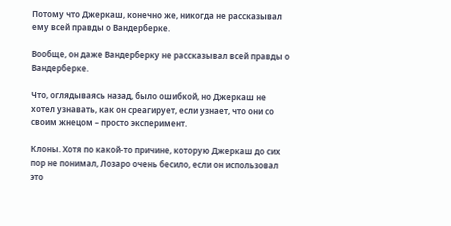Потому что Джеркаш, конечно же, никогда не рассказывал ему всей правды о Вандерберке.

Вообще, он даже Вандерберку не рассказывал всей правды о Вандерберке.

Что, оглядываясь назад, было ошибкой, но Джеркаш не хотел узнавать, как он среагирует, если узнает, что они со своим жнецом – просто эксперимент.

Клоны. Хотя по какой-то причине, которую Джеркаш до сих пор не понимал, Лозаро очень бесило, если он использовал это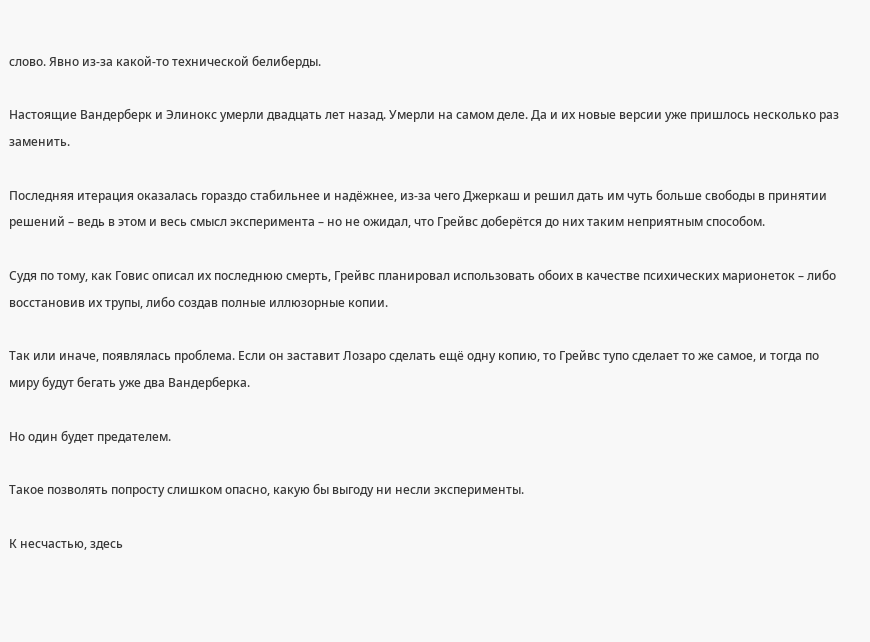слово. Явно из-за какой-то технической белиберды.

Настоящие Вандерберк и Элинокс умерли двадцать лет назад. Умерли на самом деле. Да и их новые версии уже пришлось несколько раз заменить.

Последняя итерация оказалась гораздо стабильнее и надёжнее, из-за чего Джеркаш и решил дать им чуть больше свободы в принятии решений – ведь в этом и весь смысл эксперимента – но не ожидал, что Грейвс доберётся до них таким неприятным способом.

Судя по тому, как Говис описал их последнюю смерть, Грейвс планировал использовать обоих в качестве психических марионеток – либо восстановив их трупы, либо создав полные иллюзорные копии.

Так или иначе, появлялась проблема. Если он заставит Лозаро сделать ещё одну копию, то Грейвс тупо сделает то же самое, и тогда по миру будут бегать уже два Вандерберка.

Но один будет предателем.

Такое позволять попросту слишком опасно, какую бы выгоду ни несли эксперименты.

К несчастью, здесь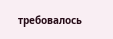требовалось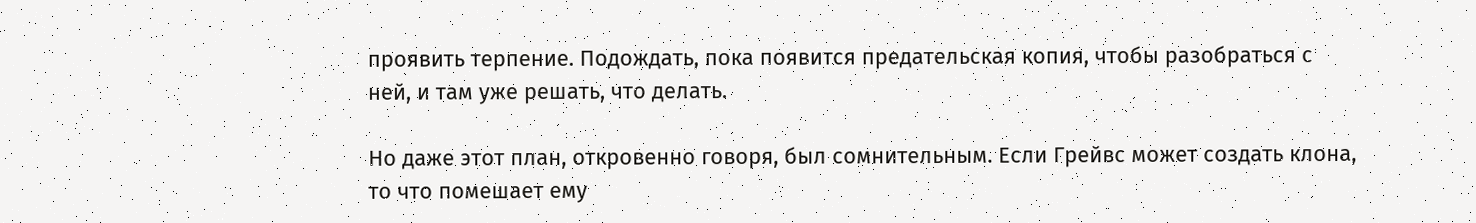проявить терпение. Подождать, пока появится предательская копия, чтобы разобраться с ней, и там уже решать, что делать.

Но даже этот план, откровенно говоря, был сомнительным. Если Грейвс может создать клона, то что помешает ему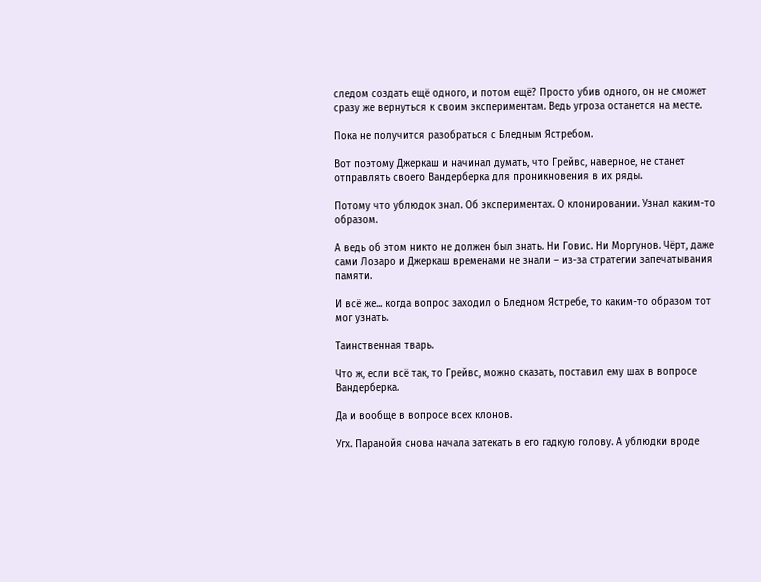следом создать ещё одного, и потом ещё? Просто убив одного, он не сможет сразу же вернуться к своим экспериментам. Ведь угроза останется на месте.

Пока не получится разобраться с Бледным Ястребом.

Вот поэтому Джеркаш и начинал думать, что Грейвс, наверное, не станет отправлять своего Вандерберка для проникновения в их ряды.

Потому что ублюдок знал. Об экспериментах. О клонировании. Узнал каким-то образом.

А ведь об этом никто не должен был знать. Ни Говис. Ни Моргунов. Чёрт, даже сами Лозаро и Джеркаш временами не знали – из-за стратегии запечатывания памяти.

И всё же... когда вопрос заходил о Бледном Ястребе, то каким-то образом тот мог узнать.

Таинственная тварь.

Что ж, если всё так, то Грейвс, можно сказать, поставил ему шах в вопросе Вандерберка.

Да и вообще в вопросе всех клонов.

Угх. Паранойя снова начала затекать в его гадкую голову. А ублюдки вроде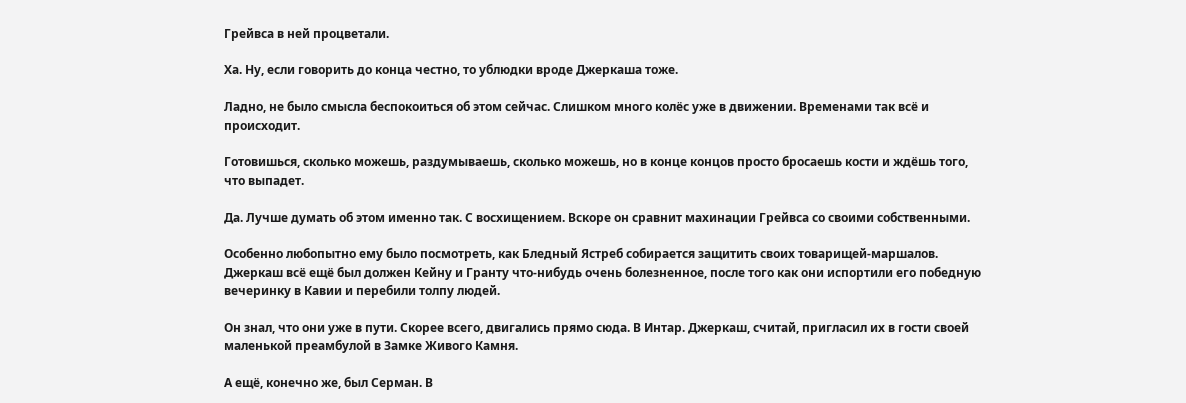Грейвса в ней процветали.

Ха. Ну, если говорить до конца честно, то ублюдки вроде Джеркаша тоже.

Ладно, не было смысла беспокоиться об этом сейчас. Слишком много колёс уже в движении. Временами так всё и происходит.

Готовишься, сколько можешь, раздумываешь, сколько можешь, но в конце концов просто бросаешь кости и ждёшь того, что выпадет.

Да. Лучше думать об этом именно так. С восхищением. Вскоре он сравнит махинации Грейвса со своими собственными.

Особенно любопытно ему было посмотреть, как Бледный Ястреб собирается защитить своих товарищей-маршалов. Джеркаш всё ещё был должен Кейну и Гранту что-нибудь очень болезненное, после того как они испортили его победную вечеринку в Кавии и перебили толпу людей.

Он знал, что они уже в пути. Скорее всего, двигались прямо сюда. В Интар. Джеркаш, считай, пригласил их в гости своей маленькой преамбулой в Замке Живого Камня.

А ещё, конечно же, был Серман. В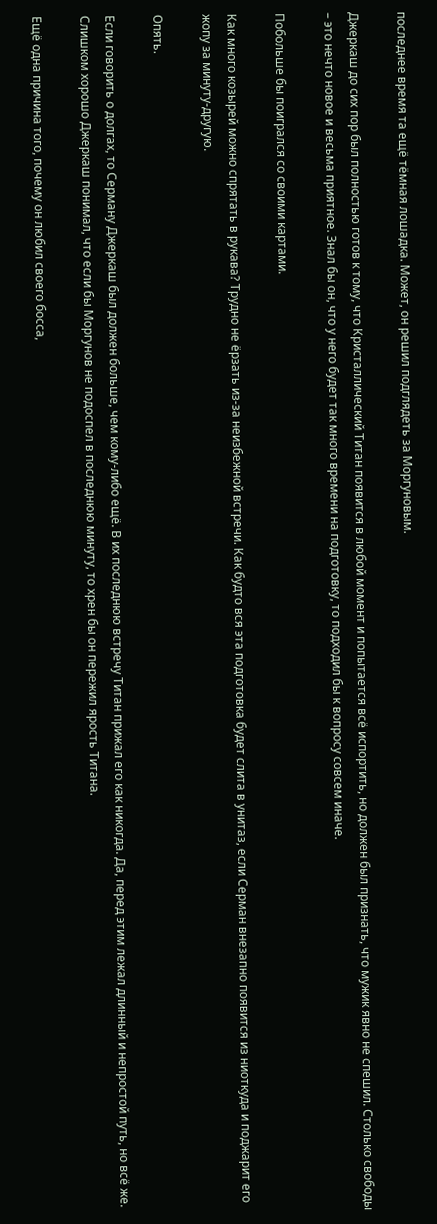последнее время та ещё тёмная лошадка. Может, он решил подглядеть за Моргуновым.

Джеркаш до сих пор был полностью готов к тому, что Кристаллический Титан появится в любой момент и попытается всё испортить, но должен был признать, что мужик явно не спешил. Столько свободы – это нечто новое и весьма приятное. Знал бы он, что у него будет так много времени на подготовку, то подходил бы к вопросу совсем иначе.

Побольше бы поигрался со своими картами.

Как много козырей можно спрятать в рукава? Трудно не ёрзать из-за неизбежной встречи. Как будто вся эта подготовка будет слита в унитаз, если Серман внезапно появится из ниоткуда и поджарит его жопу за минуту-другую.

Опять.

Если говорить о долгах, то Серману Джеркаш был должен больше, чем кому-либо ещё. В их последнюю встречу Титан прижал его как никогда. Да, перед этим лежал длинный и непростой путь, но всё же. Слишком хорошо Джеркаш понимал, что если бы Моргунов не подоспел в последнюю минуту, то хрен бы он пережил ярость Титана.

Ещё одна причина того, почему он любил своего босса,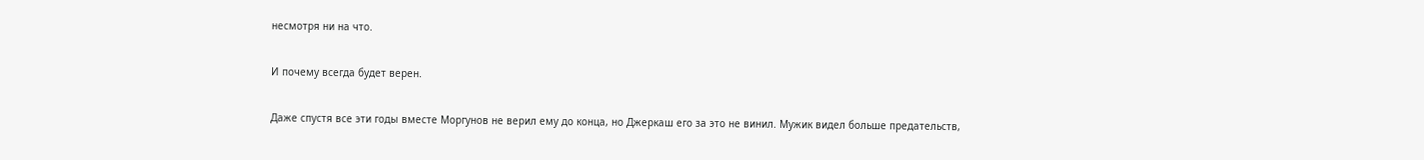несмотря ни на что.

И почему всегда будет верен.

Даже спустя все эти годы вместе Моргунов не верил ему до конца, но Джеркаш его за это не винил. Мужик видел больше предательств,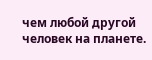чем любой другой человек на планете.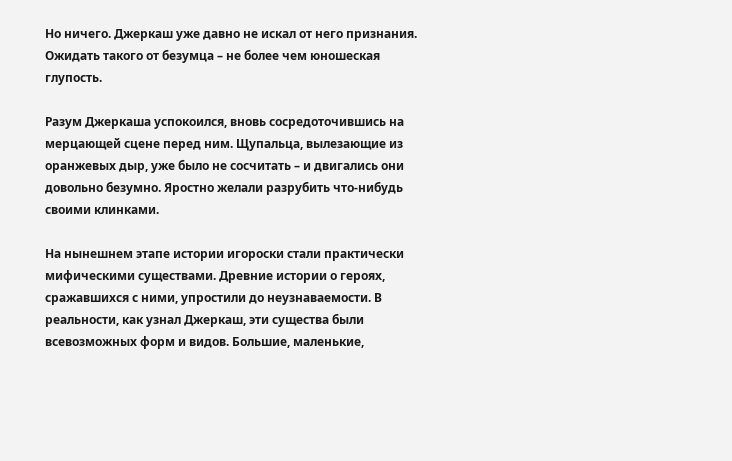Но ничего. Джеркаш уже давно не искал от него признания. Ожидать такого от безумца – не более чем юношеская глупость.

Разум Джеркаша успокоился, вновь сосредоточившись на мерцающей сцене перед ним. Щупальца, вылезающие из оранжевых дыр, уже было не сосчитать – и двигались они довольно безумно. Яростно желали разрубить что-нибудь своими клинками.

На нынешнем этапе истории игороски стали практически мифическими существами. Древние истории о героях, сражавшихся с ними, упростили до неузнаваемости. В реальности, как узнал Джеркаш, эти существа были всевозможных форм и видов. Большие, маленькие,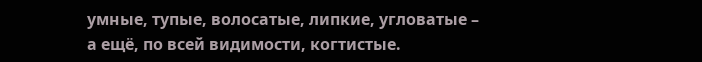умные, тупые, волосатые, липкие, угловатые – а ещё, по всей видимости, когтистые.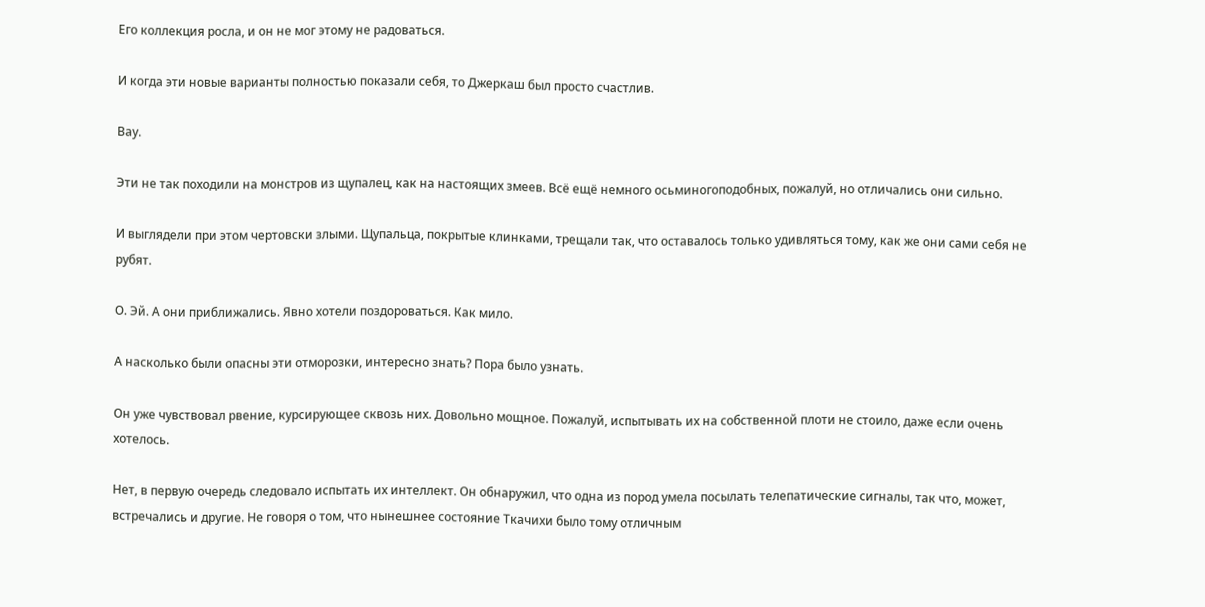Его коллекция росла, и он не мог этому не радоваться.

И когда эти новые варианты полностью показали себя, то Джеркаш был просто счастлив.

Вау.

Эти не так походили на монстров из щупалец, как на настоящих змеев. Всё ещё немного осьминогоподобных, пожалуй, но отличались они сильно.

И выглядели при этом чертовски злыми. Щупальца, покрытые клинками, трещали так, что оставалось только удивляться тому, как же они сами себя не рубят.

О. Эй. А они приближались. Явно хотели поздороваться. Как мило.

А насколько были опасны эти отморозки, интересно знать? Пора было узнать.

Он уже чувствовал рвение, курсирующее сквозь них. Довольно мощное. Пожалуй, испытывать их на собственной плоти не стоило, даже если очень хотелось.

Нет, в первую очередь следовало испытать их интеллект. Он обнаружил, что одна из пород умела посылать телепатические сигналы, так что, может, встречались и другие. Не говоря о том, что нынешнее состояние Ткачихи было тому отличным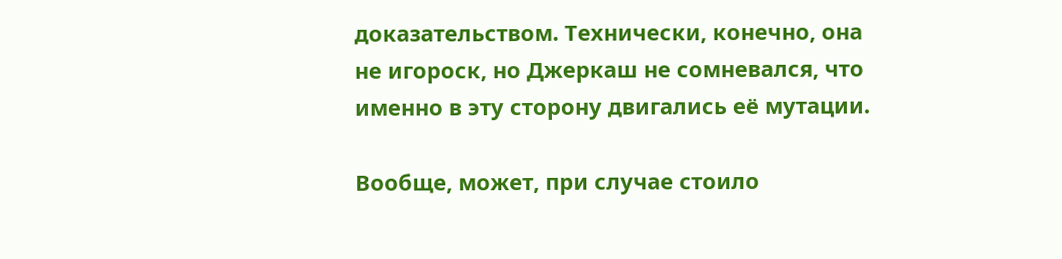доказательством. Технически, конечно, она не игороск, но Джеркаш не сомневался, что именно в эту сторону двигались её мутации.

Вообще, может, при случае стоило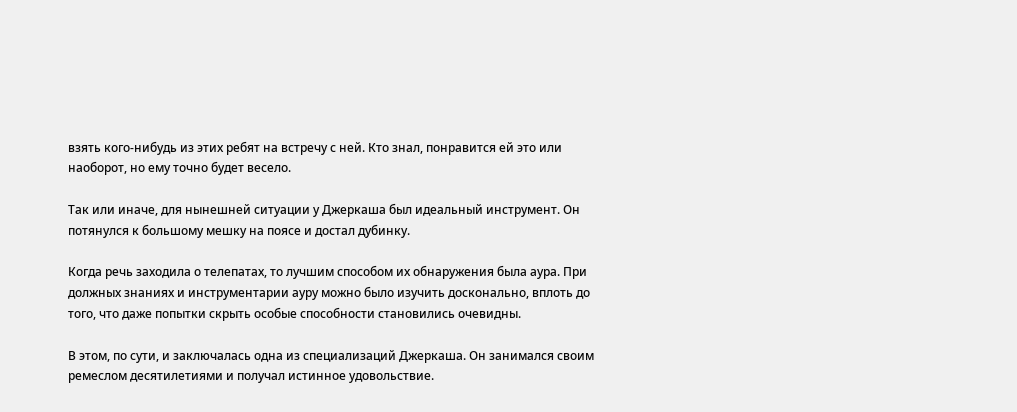взять кого-нибудь из этих ребят на встречу с ней. Кто знал, понравится ей это или наоборот, но ему точно будет весело.

Так или иначе, для нынешней ситуации у Джеркаша был идеальный инструмент. Он потянулся к большому мешку на поясе и достал дубинку.

Когда речь заходила о телепатах, то лучшим способом их обнаружения была аура. При должных знаниях и инструментарии ауру можно было изучить досконально, вплоть до того, что даже попытки скрыть особые способности становились очевидны.

В этом, по сути, и заключалась одна из специализаций Джеркаша. Он занимался своим ремеслом десятилетиями и получал истинное удовольствие.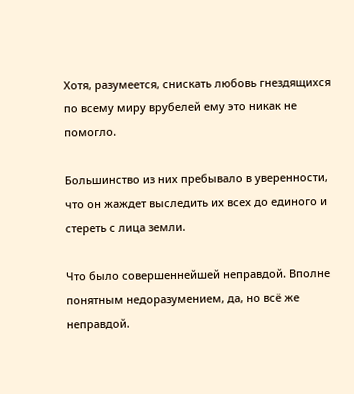Хотя, разумеется, снискать любовь гнездящихся по всему миру врубелей ему это никак не помогло.

Большинство из них пребывало в уверенности, что он жаждет выследить их всех до единого и стереть с лица земли.

Что было совершеннейшей неправдой. Вполне понятным недоразумением, да, но всё же неправдой.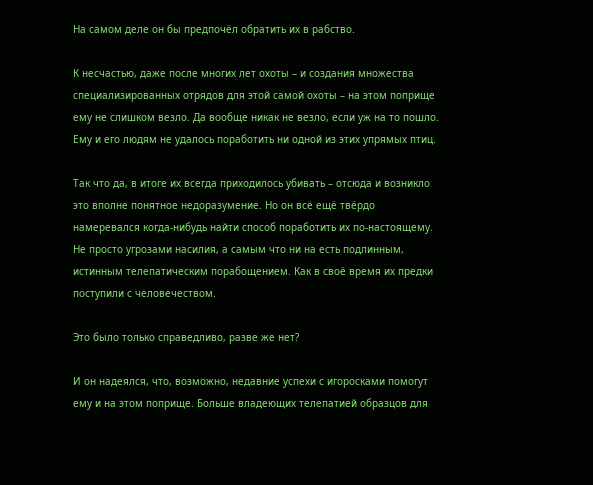На самом деле он бы предпочёл обратить их в рабство.

К несчастью, даже после многих лет охоты – и создания множества специализированных отрядов для этой самой охоты – на этом поприще ему не слишком везло. Да вообще никак не везло, если уж на то пошло. Ему и его людям не удалось поработить ни одной из этих упрямых птиц.

Так что да, в итоге их всегда приходилось убивать – отсюда и возникло это вполне понятное недоразумение. Но он всё ещё твёрдо намеревался когда-нибудь найти способ поработить их по-настоящему. Не просто угрозами насилия, а самым что ни на есть подлинным, истинным телепатическим порабощением. Как в своё время их предки поступили с человечеством.

Это было только справедливо, разве же нет?

И он надеялся, что, возможно, недавние успехи с игоросками помогут ему и на этом поприще. Больше владеющих телепатией образцов для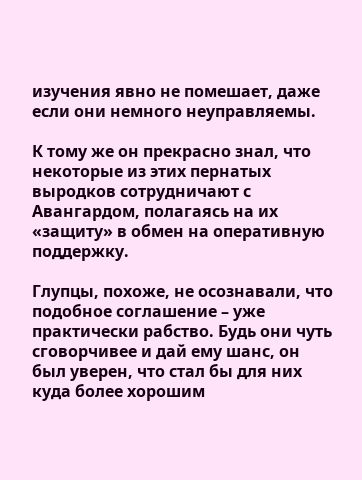изучения явно не помешает, даже если они немного неуправляемы.

К тому же он прекрасно знал, что некоторые из этих пернатых выродков сотрудничают с Авангардом, полагаясь на их «защиту» в обмен на оперативную поддержку.

Глупцы, похоже, не осознавали, что подобное соглашение – уже практически рабство. Будь они чуть сговорчивее и дай ему шанс, он был уверен, что стал бы для них куда более хорошим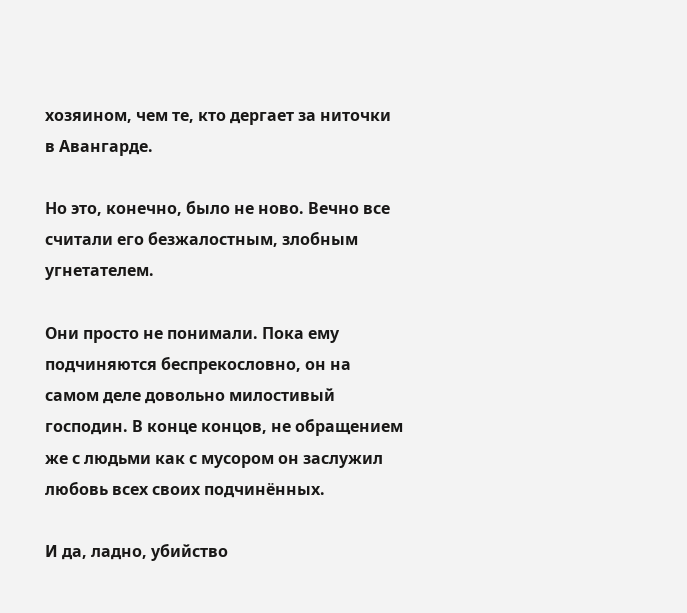хозяином, чем те, кто дергает за ниточки в Авангарде.

Но это, конечно, было не ново. Вечно все считали его безжалостным, злобным угнетателем.

Они просто не понимали. Пока ему подчиняются беспрекословно, он на самом деле довольно милостивый господин. В конце концов, не обращением же с людьми как с мусором он заслужил любовь всех своих подчинённых.

И да, ладно, убийство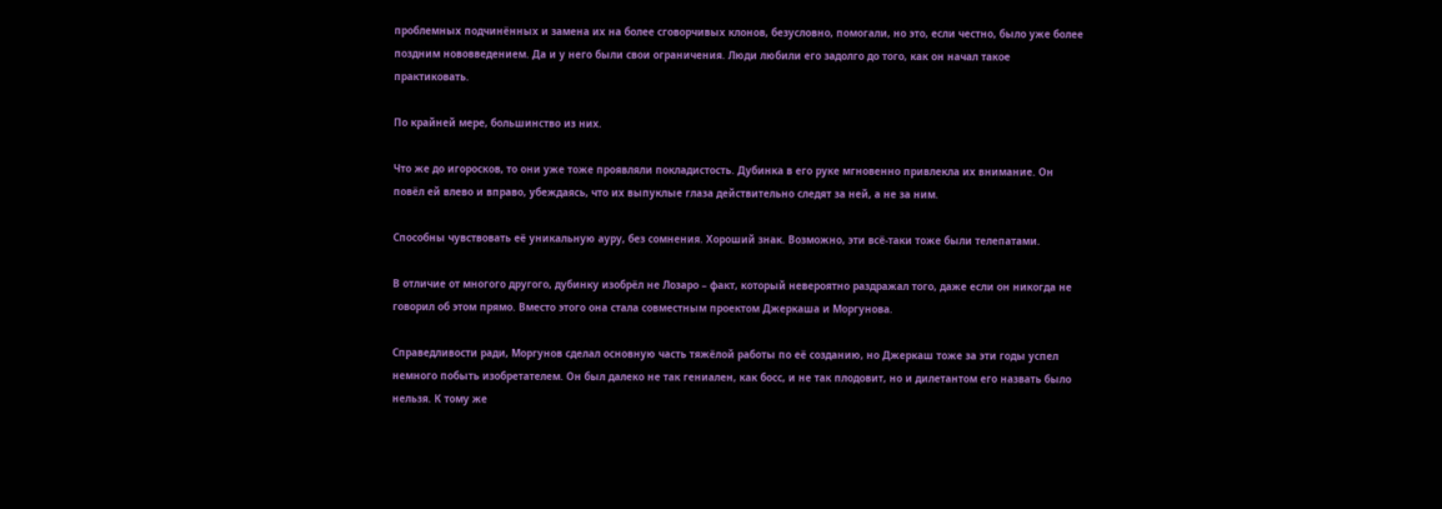проблемных подчинённых и замена их на более сговорчивых клонов, безусловно, помогали, но это, если честно, было уже более поздним нововведением. Да и у него были свои ограничения. Люди любили его задолго до того, как он начал такое практиковать.

По крайней мере, большинство из них.

Что же до игоросков, то они уже тоже проявляли покладистость. Дубинка в его руке мгновенно привлекла их внимание. Он повёл ей влево и вправо, убеждаясь, что их выпуклые глаза действительно следят за ней, а не за ним.

Способны чувствовать её уникальную ауру, без сомнения. Хороший знак. Возможно, эти всё-таки тоже были телепатами.

В отличие от многого другого, дубинку изобрёл не Лозаро – факт, который невероятно раздражал того, даже если он никогда не говорил об этом прямо. Вместо этого она стала совместным проектом Джеркаша и Моргунова.

Справедливости ради, Моргунов сделал основную часть тяжёлой работы по её созданию, но Джеркаш тоже за эти годы успел немного побыть изобретателем. Он был далеко не так гениален, как босс, и не так плодовит, но и дилетантом его назвать было нельзя. К тому же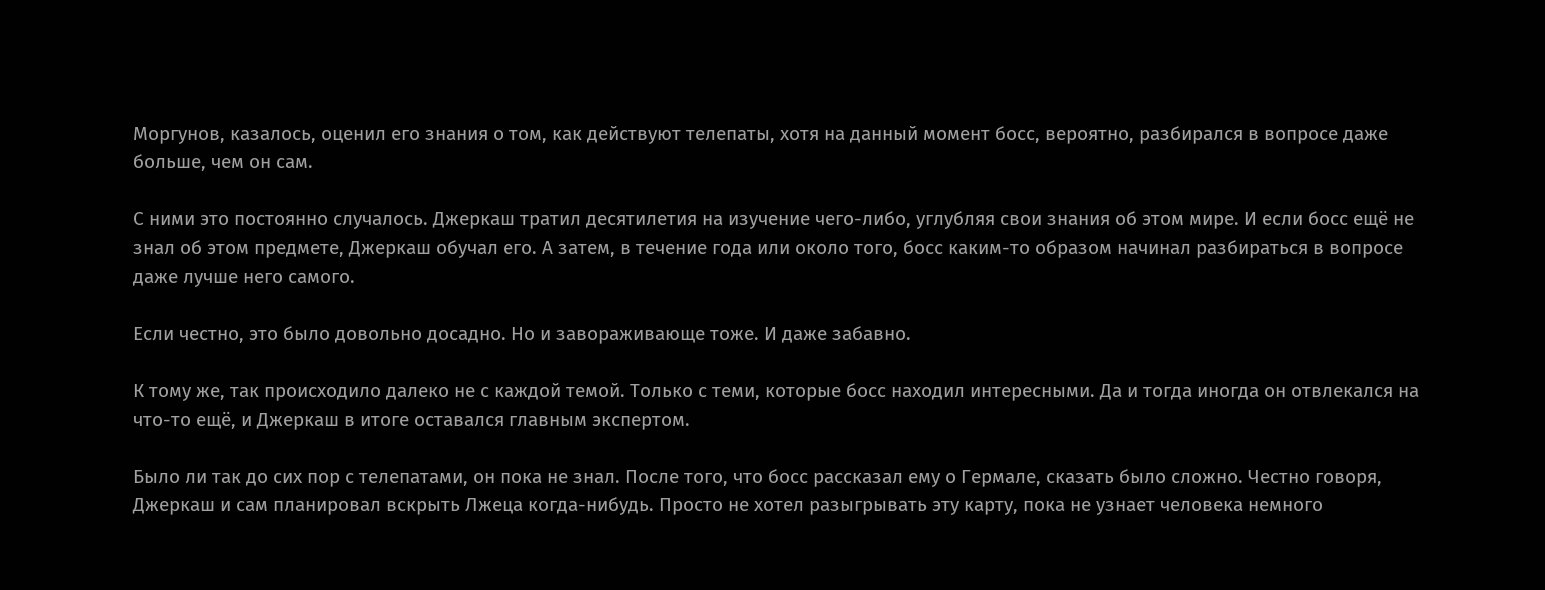Моргунов, казалось, оценил его знания о том, как действуют телепаты, хотя на данный момент босс, вероятно, разбирался в вопросе даже больше, чем он сам.

С ними это постоянно случалось. Джеркаш тратил десятилетия на изучение чего-либо, углубляя свои знания об этом мире. И если босс ещё не знал об этом предмете, Джеркаш обучал его. А затем, в течение года или около того, босс каким-то образом начинал разбираться в вопросе даже лучше него самого.

Если честно, это было довольно досадно. Но и завораживающе тоже. И даже забавно.

К тому же, так происходило далеко не с каждой темой. Только с теми, которые босс находил интересными. Да и тогда иногда он отвлекался на что-то ещё, и Джеркаш в итоге оставался главным экспертом.

Было ли так до сих пор с телепатами, он пока не знал. После того, что босс рассказал ему о Гермале, сказать было сложно. Честно говоря, Джеркаш и сам планировал вскрыть Лжеца когда-нибудь. Просто не хотел разыгрывать эту карту, пока не узнает человека немного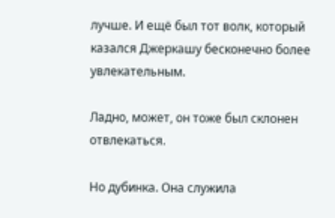лучше. И ещё был тот волк, который казался Джеркашу бесконечно более увлекательным.

Ладно, может, он тоже был склонен отвлекаться.

Но дубинка. Она служила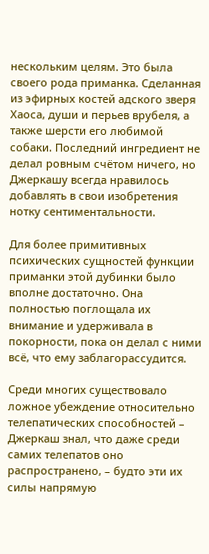нескольким целям. Это была своего рода приманка. Сделанная из эфирных костей адского зверя Хаоса, души и перьев врубеля, а также шерсти его любимой собаки. Последний ингредиент не делал ровным счётом ничего, но Джеркашу всегда нравилось добавлять в свои изобретения нотку сентиментальности.

Для более примитивных психических сущностей функции приманки этой дубинки было вполне достаточно. Она полностью поглощала их внимание и удерживала в покорности, пока он делал с ними всё, что ему заблагорассудится.

Среди многих существовало ложное убеждение относительно телепатических способностей – Джеркаш знал, что даже среди самих телепатов оно распространено, – будто эти их силы напрямую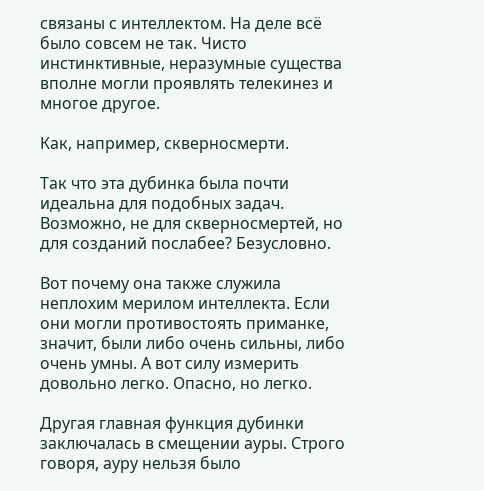связаны с интеллектом. На деле всё было совсем не так. Чисто инстинктивные, неразумные существа вполне могли проявлять телекинез и многое другое.

Как, например, скверносмерти.

Так что эта дубинка была почти идеальна для подобных задач. Возможно, не для скверносмертей, но для созданий послабее? Безусловно.

Вот почему она также служила неплохим мерилом интеллекта. Если они могли противостоять приманке, значит, были либо очень сильны, либо очень умны. А вот силу измерить довольно легко. Опасно, но легко.

Другая главная функция дубинки заключалась в смещении ауры. Строго говоря, ауру нельзя было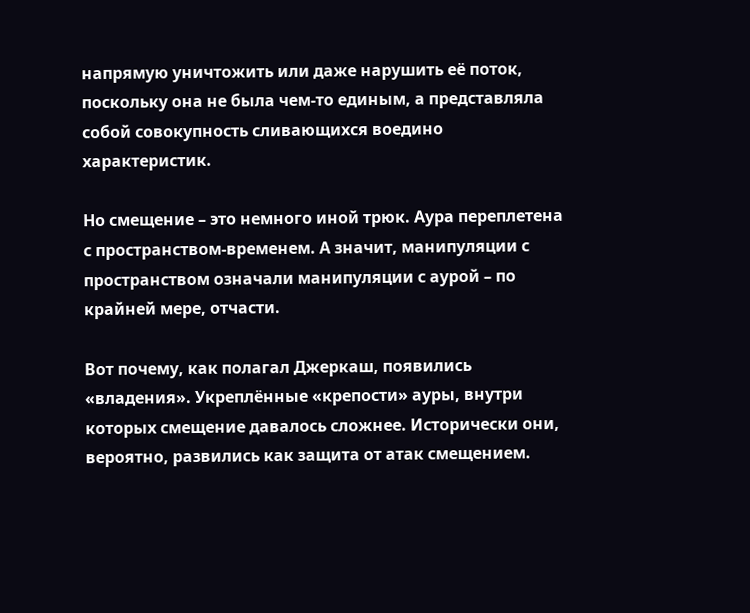напрямую уничтожить или даже нарушить её поток, поскольку она не была чем-то единым, а представляла собой совокупность сливающихся воедино характеристик.

Но смещение – это немного иной трюк. Аура переплетена с пространством-временем. А значит, манипуляции с пространством означали манипуляции с аурой – по крайней мере, отчасти.

Вот почему, как полагал Джеркаш, появились «владения». Укреплённые «крепости» ауры, внутри которых смещение давалось сложнее. Исторически они, вероятно, развились как защита от атак смещением.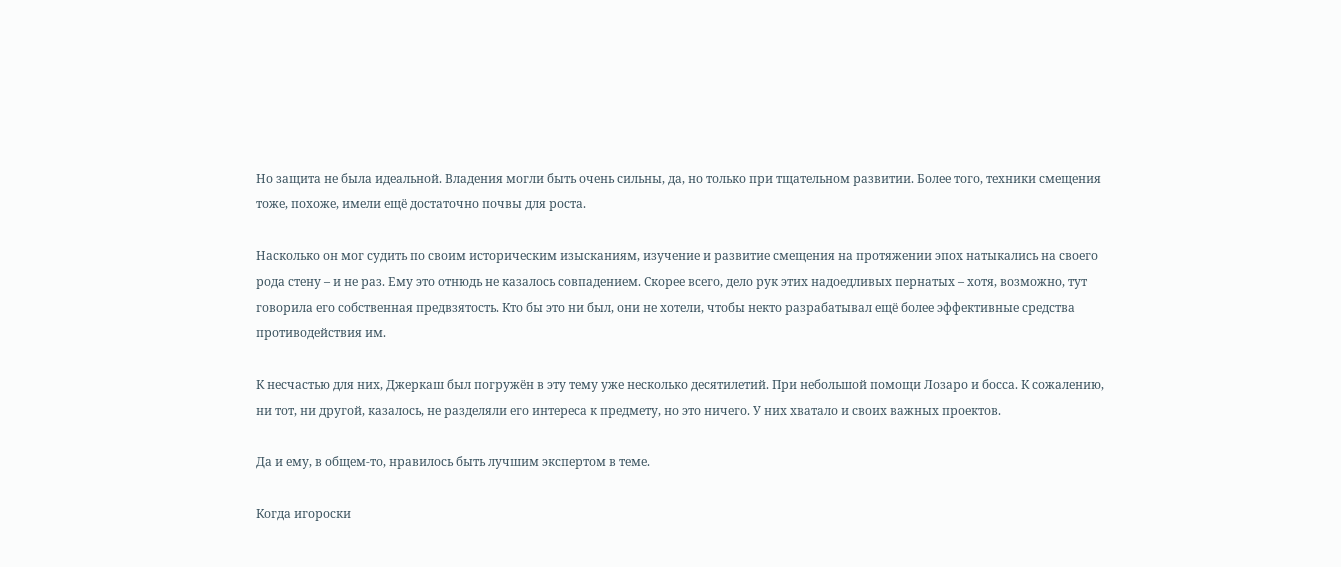Но защита не была идеальной. Владения могли быть очень сильны, да, но только при тщательном развитии. Более того, техники смещения тоже, похоже, имели ещё достаточно почвы для роста.

Насколько он мог судить по своим историческим изысканиям, изучение и развитие смещения на протяжении эпох натыкались на своего рода стену – и не раз. Ему это отнюдь не казалось совпадением. Скорее всего, дело рук этих надоедливых пернатых – хотя, возможно, тут говорила его собственная предвзятость. Кто бы это ни был, они не хотели, чтобы некто разрабатывал ещё более эффективные средства противодействия им.

К несчастью для них, Джеркаш был погружён в эту тему уже несколько десятилетий. При небольшой помощи Лозаро и босса. К сожалению, ни тот, ни другой, казалось, не разделяли его интереса к предмету, но это ничего. У них хватало и своих важных проектов.

Да и ему, в общем-то, нравилось быть лучшим экспертом в теме.

Когда игороски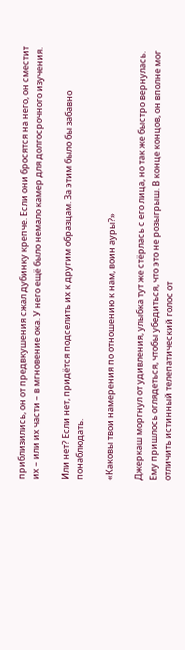приблизились, он от предвкушения сжал дубинку крепче. Если они бросятся на него, он сместит их – или их части – в мгновение ока. У него ещё было немало камер для долгосрочного изучения.

Или нет? Если нет, придётся подселить их к другим образцам. За этим было бы забавно понаблюдать.

«Каковы твои намерения по отношению к нам, воин ауры?»

Джеркаш моргнул от удивления, улыбка тут же стёрлась с его лица, но так же быстро вернулась. Ему пришлось оглядеться, чтобы убедиться, что это не розыгрыш. В конце концов, он вполне мог отличить истинный телепатический голос от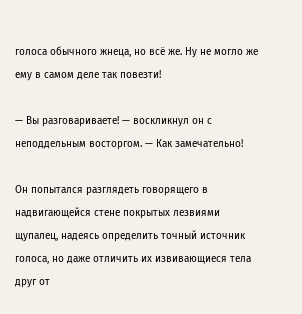голоса обычного жнеца, но всё же. Ну не могло же ему в самом деле так повезти!

— Вы разговариваете! — воскликнул он с неподдельным восторгом. — Как замечательно!

Он попытался разглядеть говорящего в надвигающейся стене покрытых лезвиями щупалец, надеясь определить точный источник голоса, но даже отличить их извивающиеся тела друг от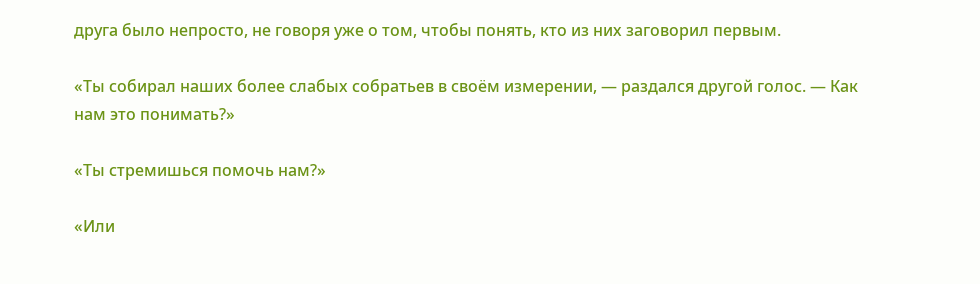друга было непросто, не говоря уже о том, чтобы понять, кто из них заговорил первым.

«Ты собирал наших более слабых собратьев в своём измерении, — раздался другой голос. — Как нам это понимать?»

«Ты стремишься помочь нам?»

«Или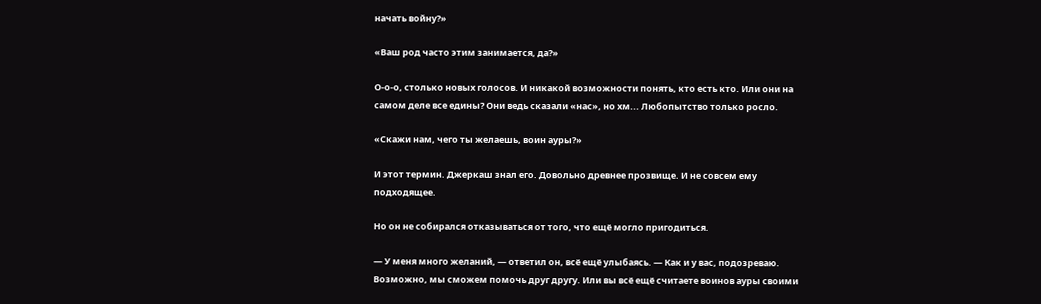начать войну?»

«Ваш род часто этим занимается, да?»

О-о-о, столько новых голосов. И никакой возможности понять, кто есть кто. Или они на самом деле все едины? Они ведь сказали «нас», но хм... Любопытство только росло.

«Скажи нам, чего ты желаешь, воин ауры?»

И этот термин. Джеркаш знал его. Довольно древнее прозвище. И не совсем ему подходящее.

Но он не собирался отказываться от того, что ещё могло пригодиться.

— У меня много желаний, — ответил он, всё ещё улыбаясь. — Как и у вас, подозреваю. Возможно, мы сможем помочь друг другу. Или вы всё ещё считаете воинов ауры своими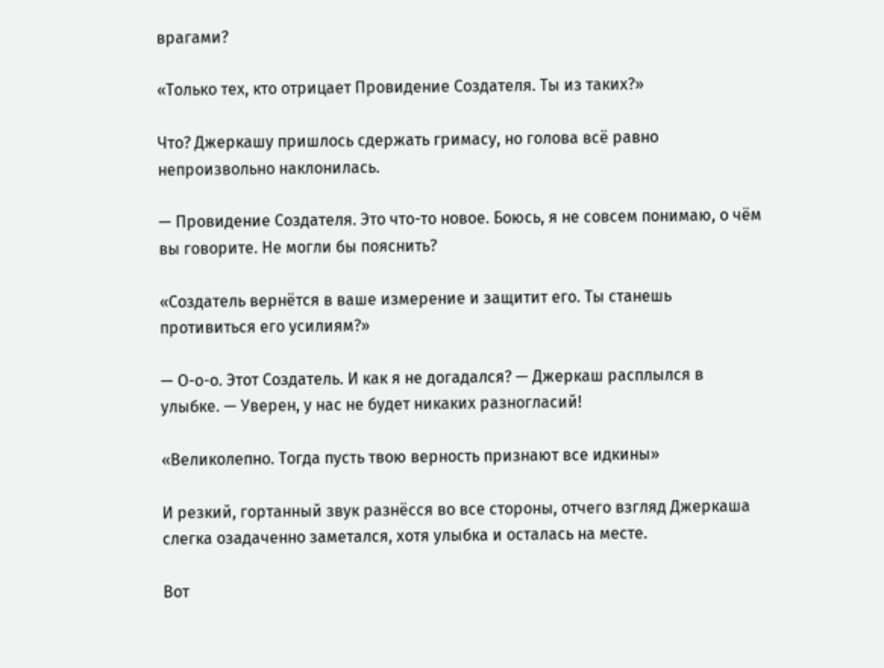врагами?

«Только тех, кто отрицает Провидение Создателя. Ты из таких?»

Что? Джеркашу пришлось сдержать гримасу, но голова всё равно непроизвольно наклонилась.

— Провидение Создателя. Это что-то новое. Боюсь, я не совсем понимаю, о чём вы говорите. Не могли бы пояснить?

«Создатель вернётся в ваше измерение и защитит его. Ты станешь противиться его усилиям?»

— О-о-о. Этот Создатель. И как я не догадался? — Джеркаш расплылся в улыбке. — Уверен, у нас не будет никаких разногласий!

«Великолепно. Тогда пусть твою верность признают все идкины»

И резкий, гортанный звук разнёсся во все стороны, отчего взгляд Джеркаша слегка озадаченно заметался, хотя улыбка и осталась на месте.

Вот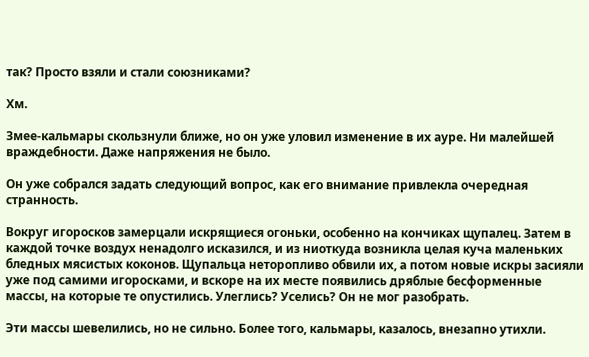так? Просто взяли и стали союзниками?

Хм.

Змее-кальмары скользнули ближе, но он уже уловил изменение в их ауре. Ни малейшей враждебности. Даже напряжения не было.

Он уже собрался задать следующий вопрос, как его внимание привлекла очередная странность.

Вокруг игоросков замерцали искрящиеся огоньки, особенно на кончиках щупалец. Затем в каждой точке воздух ненадолго исказился, и из ниоткуда возникла целая куча маленьких бледных мясистых коконов. Щупальца неторопливо обвили их, а потом новые искры засияли уже под самими игоросками, и вскоре на их месте появились дряблые бесформенные массы, на которые те опустились. Улеглись? Уселись? Он не мог разобрать.

Эти массы шевелились, но не сильно. Более того, кальмары, казалось, внезапно утихли.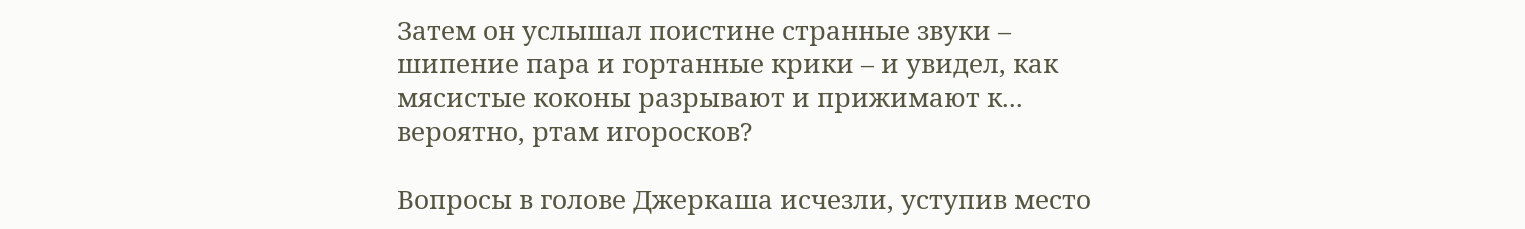Затем он услышал поистине странные звуки – шипение пара и гортанные крики – и увидел, как мясистые коконы разрывают и прижимают к... вероятно, ртам игоросков?

Вопросы в голове Джеркаша исчезли, уступив место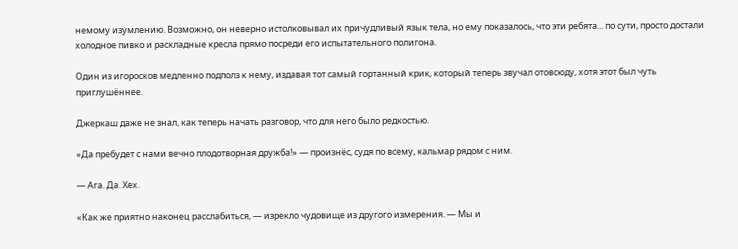немому изумлению. Возможно, он неверно истолковывал их причудливый язык тела, но ему показалось, что эти ребята... по сути, просто достали холодное пивко и раскладные кресла прямо посреди его испытательного полигона.

Один из игоросков медленно подполз к нему, издавая тот самый гортанный крик, который теперь звучал отовсюду, хотя этот был чуть приглушённее.

Джеркаш даже не знал, как теперь начать разговор, что для него было редкостью.

«Да пребудет с нами вечно плодотворная дружба!» — произнёс, судя по всему, кальмар рядом с ним.

— Ага. Да. Хех.

«Как же приятно наконец расслабиться, — изрекло чудовище из другого измерения. — Мы и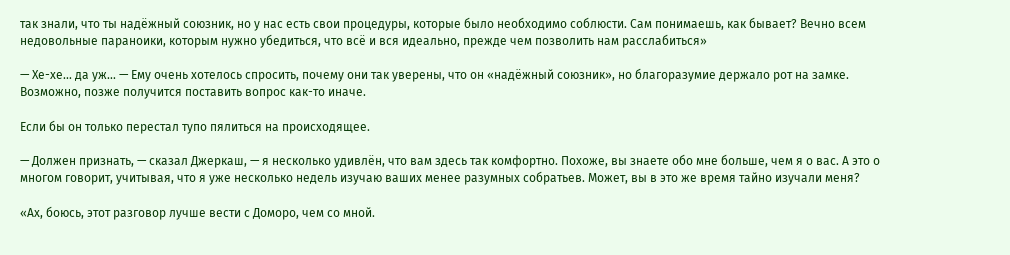так знали, что ты надёжный союзник, но у нас есть свои процедуры, которые было необходимо соблюсти. Сам понимаешь, как бывает? Вечно всем недовольные параноики, которым нужно убедиться, что всё и вся идеально, прежде чем позволить нам расслабиться»

— Хе-хе... да уж... — Ему очень хотелось спросить, почему они так уверены, что он «надёжный союзник», но благоразумие держало рот на замке. Возможно, позже получится поставить вопрос как-то иначе.

Если бы он только перестал тупо пялиться на происходящее.

— Должен признать, — сказал Джеркаш, — я несколько удивлён, что вам здесь так комфортно. Похоже, вы знаете обо мне больше, чем я о вас. А это о многом говорит, учитывая, что я уже несколько недель изучаю ваших менее разумных собратьев. Может, вы в это же время тайно изучали меня?

«Ах, боюсь, этот разговор лучше вести с Доморо, чем со мной.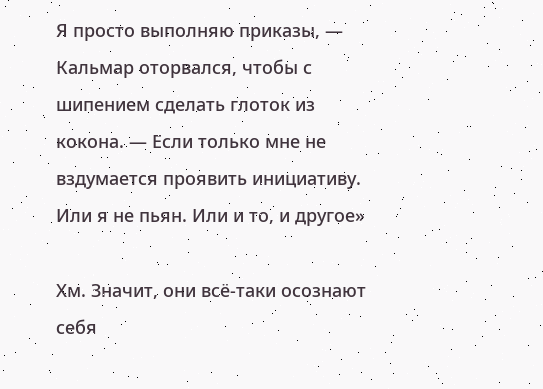Я просто выполняю приказы, — Кальмар оторвался, чтобы с шипением сделать глоток из кокона. — Если только мне не вздумается проявить инициативу. Или я не пьян. Или и то, и другое»

Хм. Значит, они всё-таки осознают себя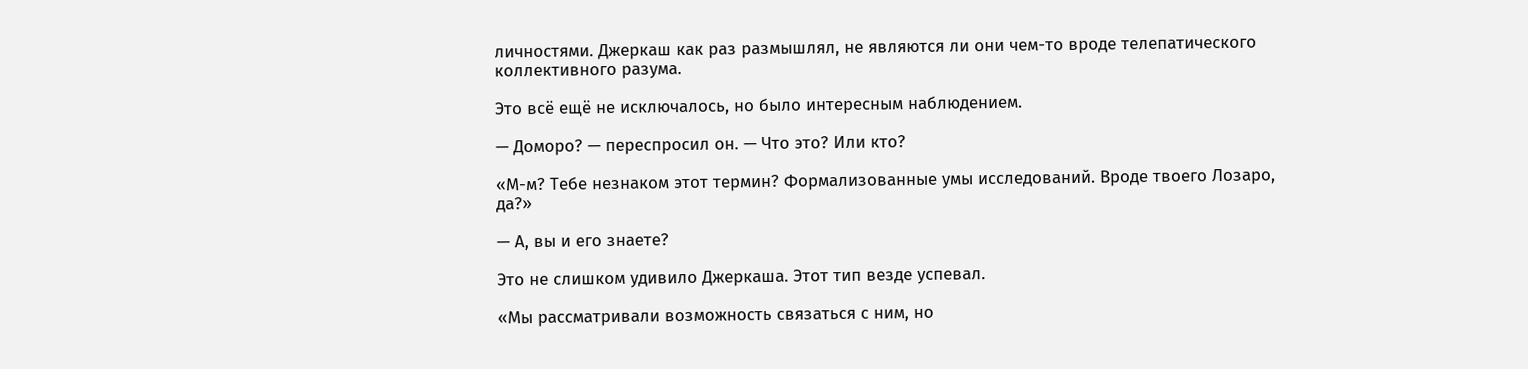личностями. Джеркаш как раз размышлял, не являются ли они чем-то вроде телепатического коллективного разума.

Это всё ещё не исключалось, но было интересным наблюдением.

— Доморо? — переспросил он. — Что это? Или кто?

«М-м? Тебе незнаком этот термин? Формализованные умы исследований. Вроде твоего Лозаро, да?»

— А, вы и его знаете?

Это не слишком удивило Джеркаша. Этот тип везде успевал.

«Мы рассматривали возможность связаться с ним, но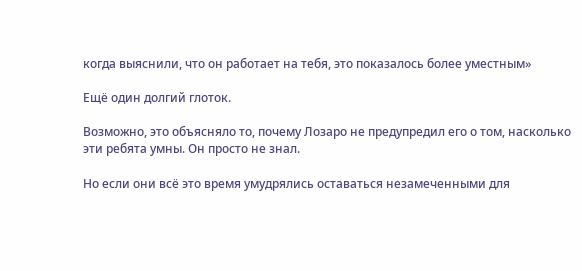когда выяснили, что он работает на тебя, это показалось более уместным»

Ещё один долгий глоток.

Возможно, это объясняло то, почему Лозаро не предупредил его о том, насколько эти ребята умны. Он просто не знал.

Но если они всё это время умудрялись оставаться незамеченными для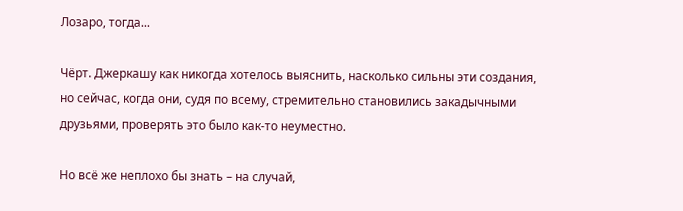Лозаро, тогда...

Чёрт. Джеркашу как никогда хотелось выяснить, насколько сильны эти создания, но сейчас, когда они, судя по всему, стремительно становились закадычными друзьями, проверять это было как-то неуместно.

Но всё же неплохо бы знать – на случай,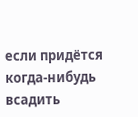если придётся когда-нибудь всадить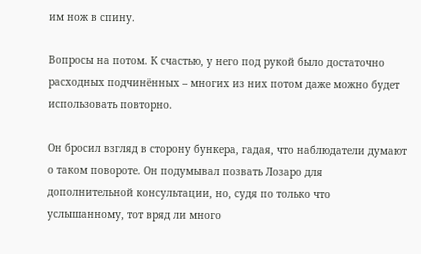им нож в спину.

Вопросы на потом. К счастью, у него под рукой было достаточно расходных подчинённых – многих из них потом даже можно будет использовать повторно.

Он бросил взгляд в сторону бункера, гадая, что наблюдатели думают о таком повороте. Он подумывал позвать Лозаро для дополнительной консультации, но, судя по только что услышанному, тот вряд ли много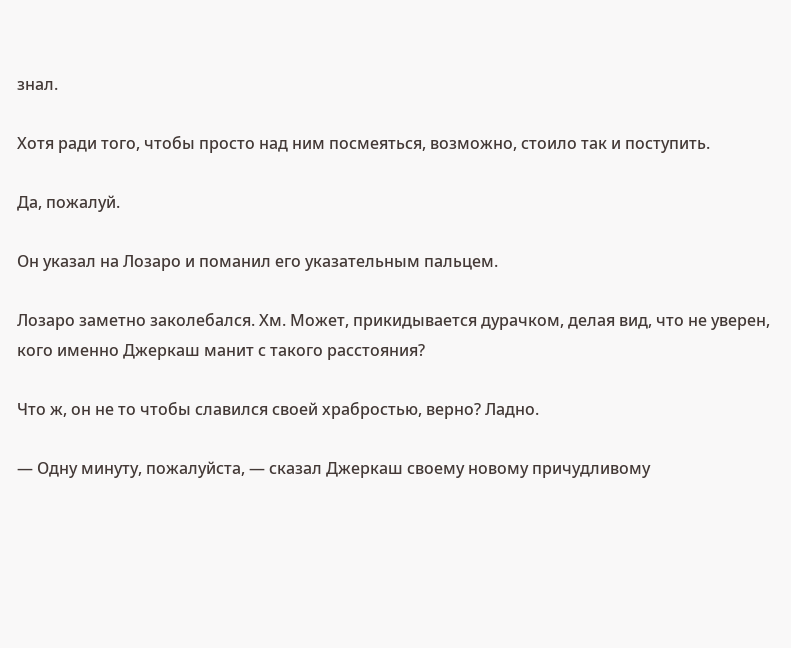знал.

Хотя ради того, чтобы просто над ним посмеяться, возможно, стоило так и поступить.

Да, пожалуй.

Он указал на Лозаро и поманил его указательным пальцем.

Лозаро заметно заколебался. Хм. Может, прикидывается дурачком, делая вид, что не уверен, кого именно Джеркаш манит с такого расстояния?

Что ж, он не то чтобы славился своей храбростью, верно? Ладно.

— Одну минуту, пожалуйста, — сказал Джеркаш своему новому причудливому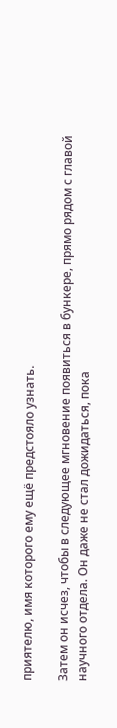приятелю, имя которого ему ещё предстояло узнать.

Затем он исчез, чтобы в следующее мгновение появиться в бункере, прямо рядом с главой научного отдела. Он даже не стал дожидаться, пока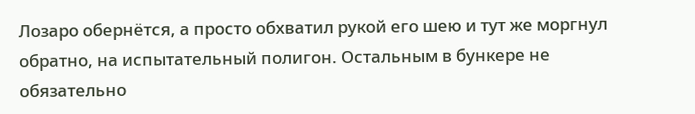Лозаро обернётся, а просто обхватил рукой его шею и тут же моргнул обратно, на испытательный полигон. Остальным в бункере не обязательно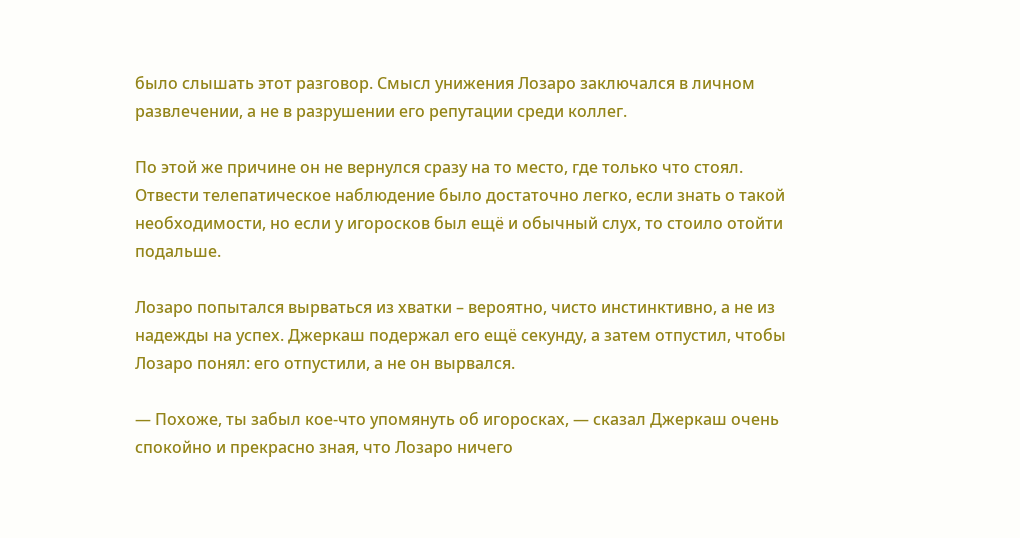было слышать этот разговор. Смысл унижения Лозаро заключался в личном развлечении, а не в разрушении его репутации среди коллег.

По этой же причине он не вернулся сразу на то место, где только что стоял. Отвести телепатическое наблюдение было достаточно легко, если знать о такой необходимости, но если у игоросков был ещё и обычный слух, то стоило отойти подальше.

Лозаро попытался вырваться из хватки – вероятно, чисто инстинктивно, а не из надежды на успех. Джеркаш подержал его ещё секунду, а затем отпустил, чтобы Лозаро понял: его отпустили, а не он вырвался.

— Похоже, ты забыл кое-что упомянуть об игоросках, — сказал Джеркаш очень спокойно и прекрасно зная, что Лозаро ничего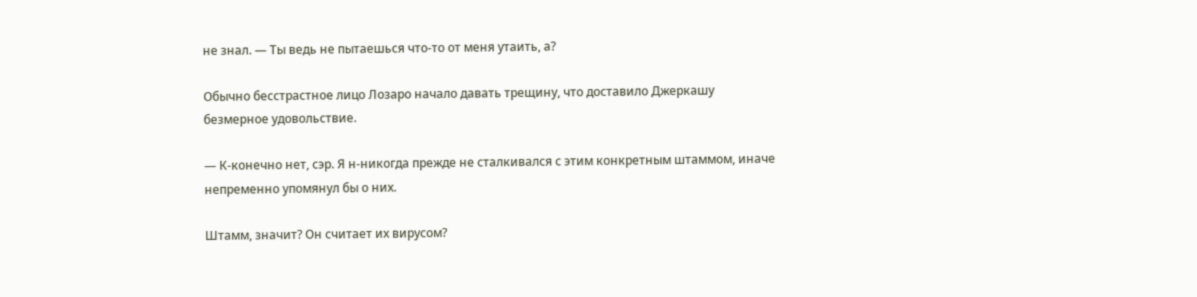не знал. — Ты ведь не пытаешься что-то от меня утаить, а?

Обычно бесстрастное лицо Лозаро начало давать трещину, что доставило Джеркашу безмерное удовольствие.

— К-конечно нет, сэр. Я н-никогда прежде не сталкивался с этим конкретным штаммом, иначе непременно упомянул бы о них.

Штамм, значит? Он считает их вирусом?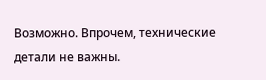Возможно. Впрочем, технические детали не важны.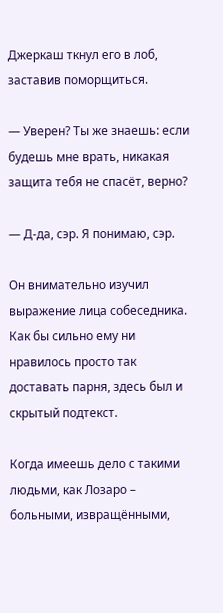Джеркаш ткнул его в лоб, заставив поморщиться.

— Уверен? Ты же знаешь: если будешь мне врать, никакая защита тебя не спасёт, верно?

— Д-да, сэр. Я понимаю, сэр.

Он внимательно изучил выражение лица собеседника. Как бы сильно ему ни нравилось просто так доставать парня, здесь был и скрытый подтекст.

Когда имеешь дело с такими людьми, как Лозаро – больными, извращёнными,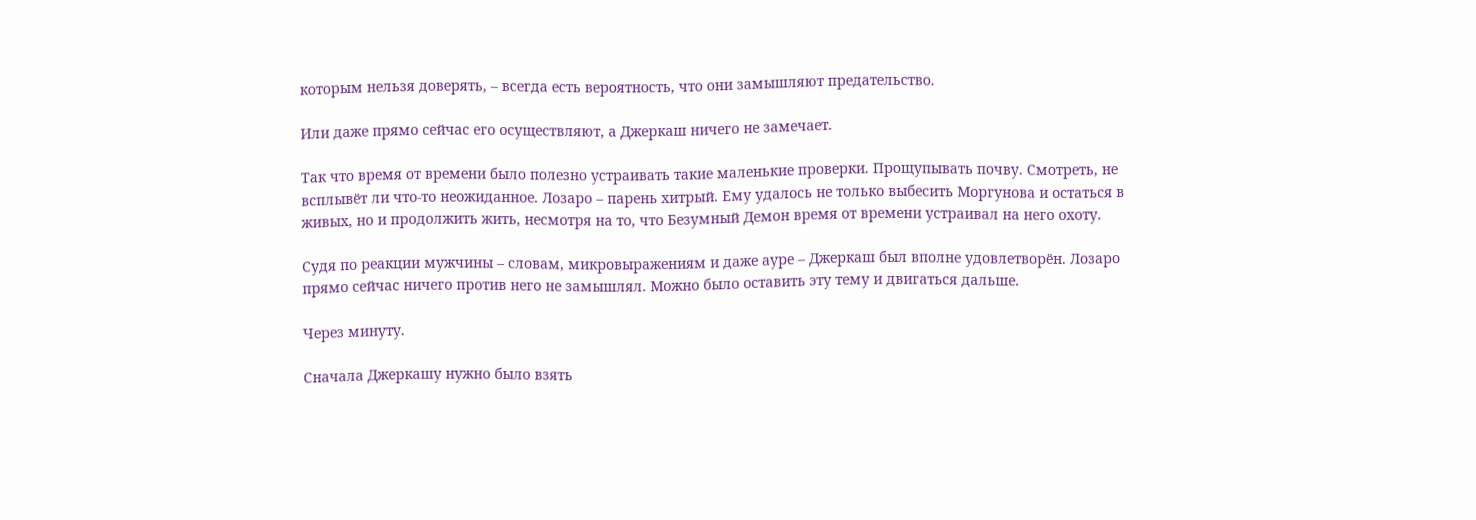которым нельзя доверять, – всегда есть вероятность, что они замышляют предательство.

Или даже прямо сейчас его осуществляют, а Джеркаш ничего не замечает.

Так что время от времени было полезно устраивать такие маленькие проверки. Прощупывать почву. Смотреть, не всплывёт ли что-то неожиданное. Лозаро – парень хитрый. Ему удалось не только выбесить Моргунова и остаться в живых, но и продолжить жить, несмотря на то, что Безумный Демон время от времени устраивал на него охоту.

Судя по реакции мужчины – словам, микровыражениям и даже ауре – Джеркаш был вполне удовлетворён. Лозаро прямо сейчас ничего против него не замышлял. Можно было оставить эту тему и двигаться дальше.

Через минуту.

Сначала Джеркашу нужно было взять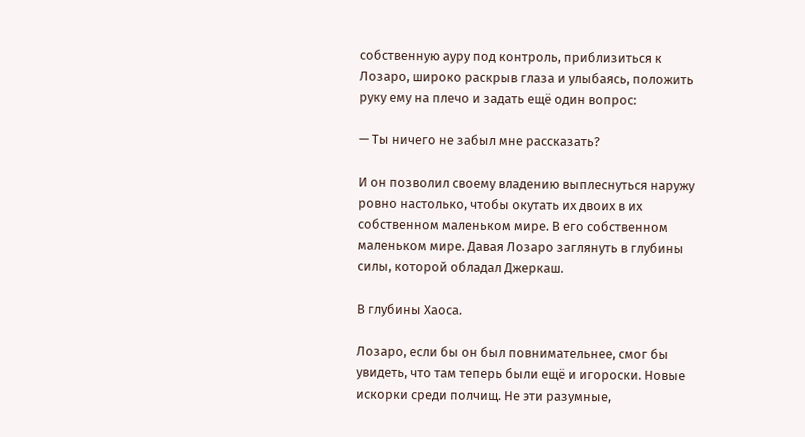собственную ауру под контроль, приблизиться к Лозаро, широко раскрыв глаза и улыбаясь, положить руку ему на плечо и задать ещё один вопрос:

— Ты ничего не забыл мне рассказать?

И он позволил своему владению выплеснуться наружу ровно настолько, чтобы окутать их двоих в их собственном маленьком мире. В его собственном маленьком мире. Давая Лозаро заглянуть в глубины силы, которой обладал Джеркаш.

В глубины Хаоса.

Лозаро, если бы он был повнимательнее, смог бы увидеть, что там теперь были ещё и игороски. Новые искорки среди полчищ. Не эти разумные,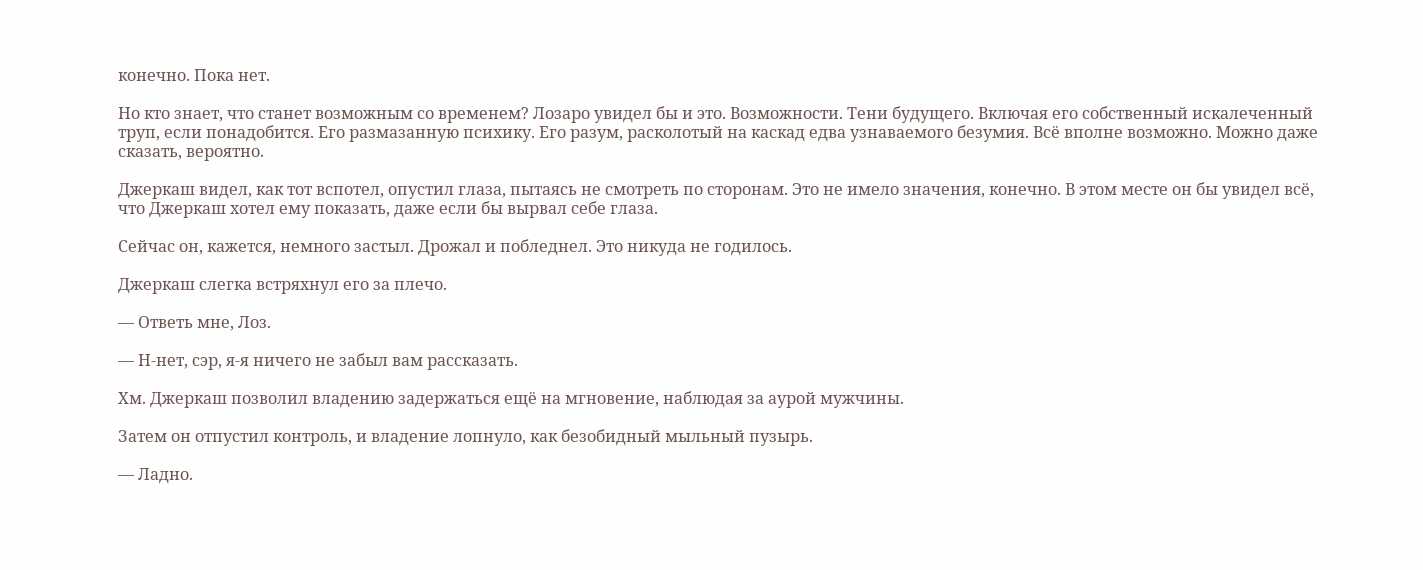конечно. Пока нет.

Но кто знает, что станет возможным со временем? Лозаро увидел бы и это. Возможности. Тени будущего. Включая его собственный искалеченный труп, если понадобится. Его размазанную психику. Его разум, расколотый на каскад едва узнаваемого безумия. Всё вполне возможно. Можно даже сказать, вероятно.

Джеркаш видел, как тот вспотел, опустил глаза, пытаясь не смотреть по сторонам. Это не имело значения, конечно. В этом месте он бы увидел всё, что Джеркаш хотел ему показать, даже если бы вырвал себе глаза.

Сейчас он, кажется, немного застыл. Дрожал и побледнел. Это никуда не годилось.

Джеркаш слегка встряхнул его за плечо.

— Ответь мне, Лоз.

— Н-нет, сэр, я-я ничего не забыл вам рассказать.

Хм. Джеркаш позволил владению задержаться ещё на мгновение, наблюдая за аурой мужчины.

Затем он отпустил контроль, и владение лопнуло, как безобидный мыльный пузырь.

— Ладно.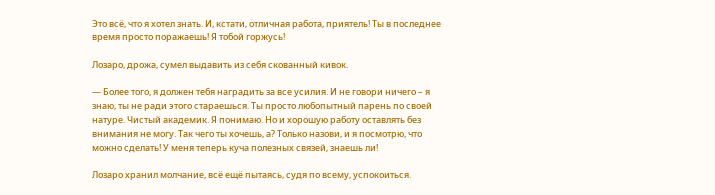Это всё, что я хотел знать. И, кстати, отличная работа, приятель! Ты в последнее время просто поражаешь! Я тобой горжусь!

Лозаро, дрожа, сумел выдавить из себя скованный кивок.

— Более того, я должен тебя наградить за все усилия. И не говори ничего – я знаю, ты не ради этого стараешься. Ты просто любопытный парень по своей натуре. Чистый академик. Я понимаю. Но и хорошую работу оставлять без внимания не могу. Так чего ты хочешь, а? Только назови, и я посмотрю, что можно сделать! У меня теперь куча полезных связей, знаешь ли!

Лозаро хранил молчание, всё ещё пытаясь, судя по всему, успокоиться.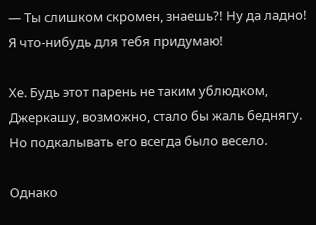— Ты слишком скромен, знаешь?! Ну да ладно! Я что-нибудь для тебя придумаю!

Хе. Будь этот парень не таким ублюдком, Джеркашу, возможно, стало бы жаль беднягу. Но подкалывать его всегда было весело.

Однако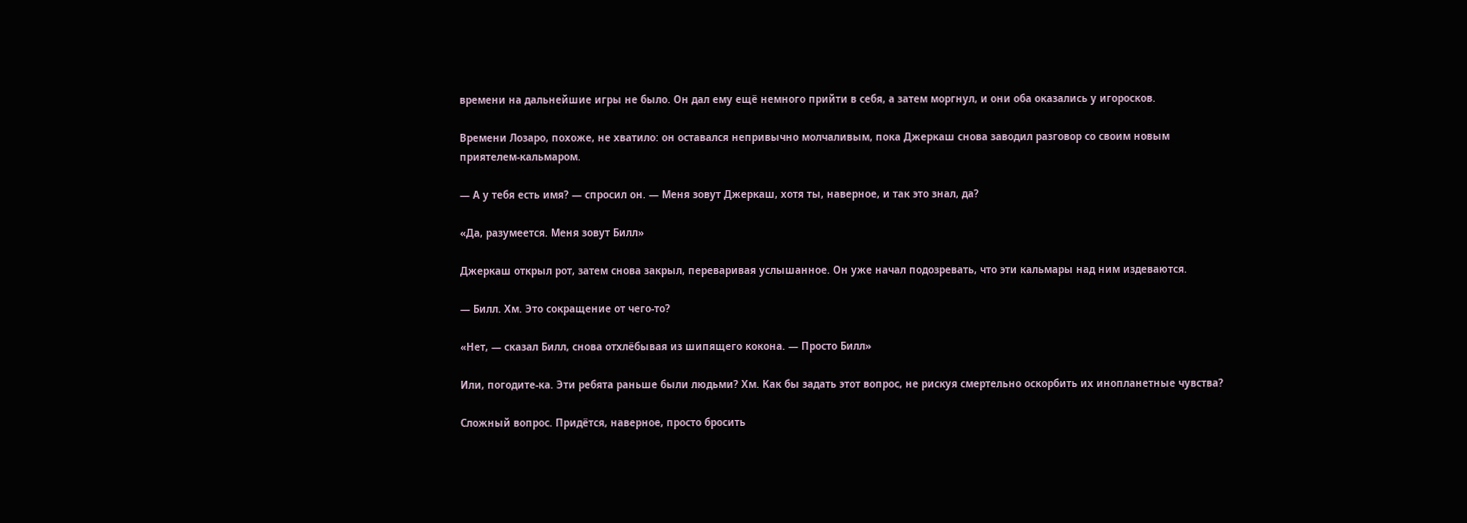времени на дальнейшие игры не было. Он дал ему ещё немного прийти в себя, а затем моргнул, и они оба оказались у игоросков.

Времени Лозаро, похоже, не хватило: он оставался непривычно молчаливым, пока Джеркаш снова заводил разговор со своим новым приятелем-кальмаром.

— А у тебя есть имя? — спросил он. — Меня зовут Джеркаш, хотя ты, наверное, и так это знал, да?

«Да, разумеется. Меня зовут Билл»

Джеркаш открыл рот, затем снова закрыл, переваривая услышанное. Он уже начал подозревать, что эти кальмары над ним издеваются.

— Билл. Хм. Это сокращение от чего-то?

«Нет, — сказал Билл, снова отхлёбывая из шипящего кокона. — Просто Билл»

Или, погодите-ка. Эти ребята раньше были людьми? Хм. Как бы задать этот вопрос, не рискуя смертельно оскорбить их инопланетные чувства?

Сложный вопрос. Придётся, наверное, просто бросить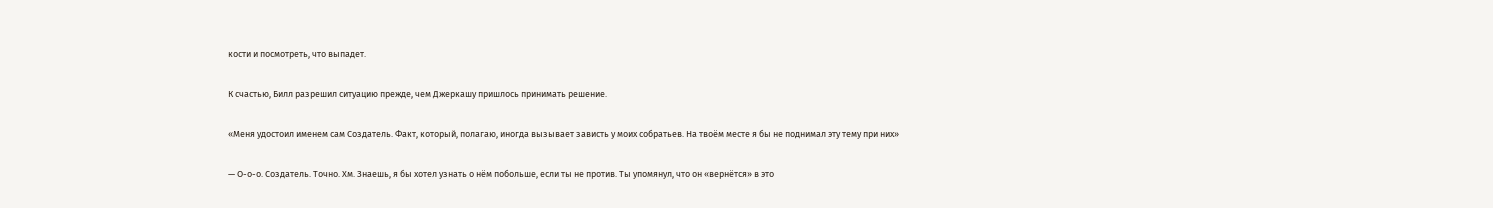кости и посмотреть, что выпадет.

К счастью, Билл разрешил ситуацию прежде, чем Джеркашу пришлось принимать решение.

«Меня удостоил именем сам Создатель. Факт, который, полагаю, иногда вызывает зависть у моих собратьев. На твоём месте я бы не поднимал эту тему при них»

— О-о-о. Создатель. Точно. Хм. Знаешь, я бы хотел узнать о нём побольше, если ты не против. Ты упомянул, что он «вернётся» в это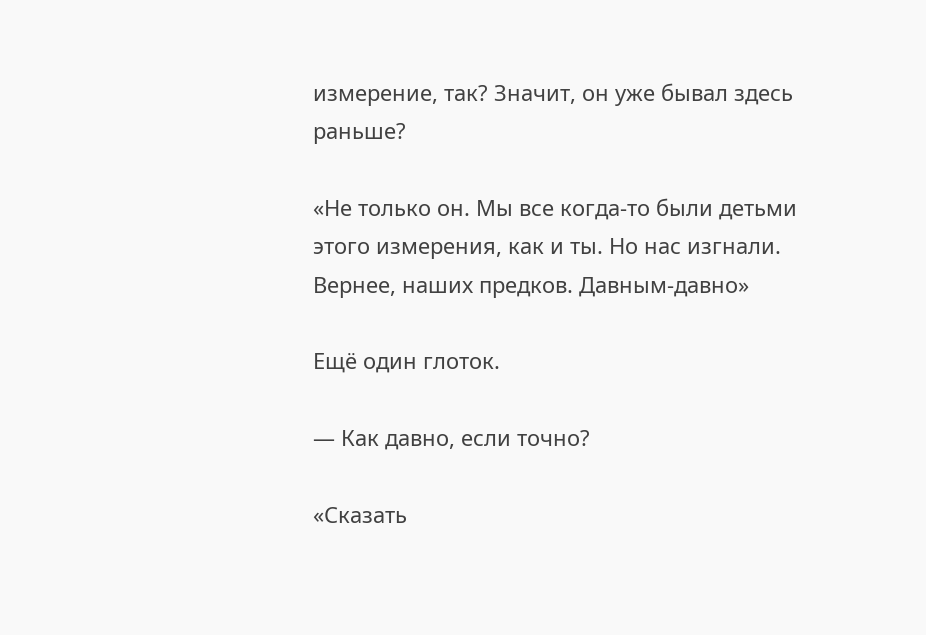измерение, так? Значит, он уже бывал здесь раньше?

«Не только он. Мы все когда-то были детьми этого измерения, как и ты. Но нас изгнали. Вернее, наших предков. Давным-давно»

Ещё один глоток.

— Как давно, если точно?

«Сказать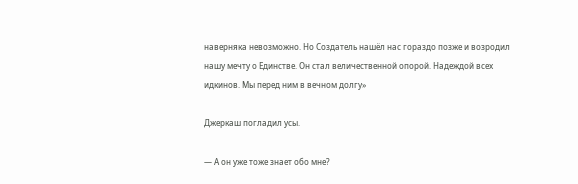наверняка невозможно. Но Создатель нашёл нас гораздо позже и возродил нашу мечту о Единстве. Он стал величественной опорой. Надеждой всех идкинов. Мы перед ним в вечном долгу»

Джеркаш погладил усы.

— А он уже тоже знает обо мне?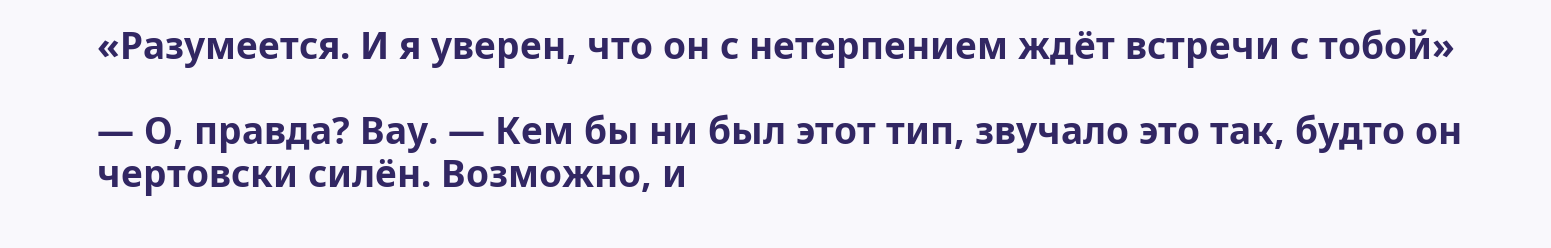«Разумеется. И я уверен, что он с нетерпением ждёт встречи с тобой»

— О, правда? Вау. — Кем бы ни был этот тип, звучало это так, будто он чертовски силён. Возможно, и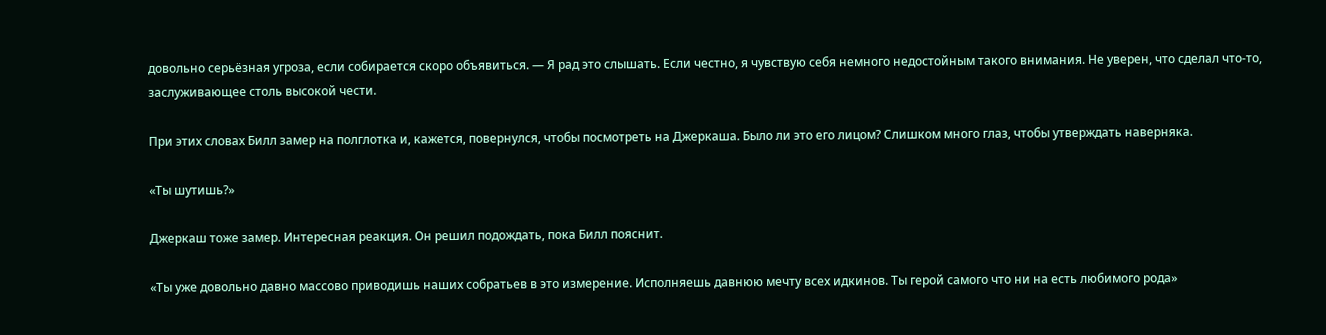довольно серьёзная угроза, если собирается скоро объявиться. — Я рад это слышать. Если честно, я чувствую себя немного недостойным такого внимания. Не уверен, что сделал что-то, заслуживающее столь высокой чести.

При этих словах Билл замер на полглотка и, кажется, повернулся, чтобы посмотреть на Джеркаша. Было ли это его лицом? Слишком много глаз, чтобы утверждать наверняка.

«Ты шутишь?»

Джеркаш тоже замер. Интересная реакция. Он решил подождать, пока Билл пояснит.

«Ты уже довольно давно массово приводишь наших собратьев в это измерение. Исполняешь давнюю мечту всех идкинов. Ты герой самого что ни на есть любимого рода»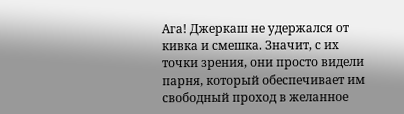Ага! Джеркаш не удержался от кивка и смешка. Значит, с их точки зрения, они просто видели парня, который обеспечивает им свободный проход в желанное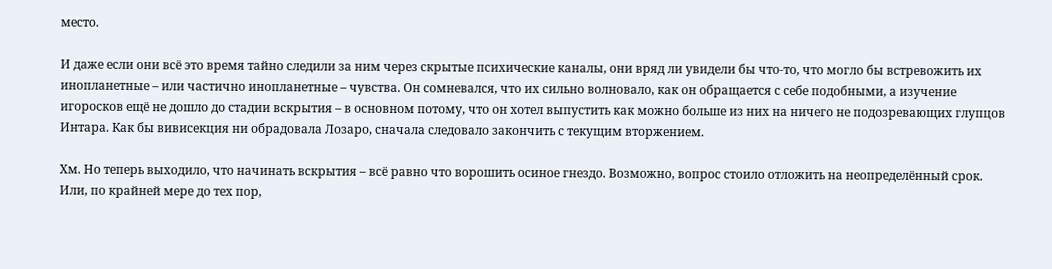место.

И даже если они всё это время тайно следили за ним через скрытые психические каналы, они вряд ли увидели бы что-то, что могло бы встревожить их инопланетные – или частично инопланетные – чувства. Он сомневался, что их сильно волновало, как он обращается с себе подобными, а изучение игоросков ещё не дошло до стадии вскрытия – в основном потому, что он хотел выпустить как можно больше из них на ничего не подозревающих глупцов Интара. Как бы вивисекция ни обрадовала Лозаро, сначала следовало закончить с текущим вторжением.

Хм. Но теперь выходило, что начинать вскрытия – всё равно что ворошить осиное гнездо. Возможно, вопрос стоило отложить на неопределённый срок. Или, по крайней мере до тех пор,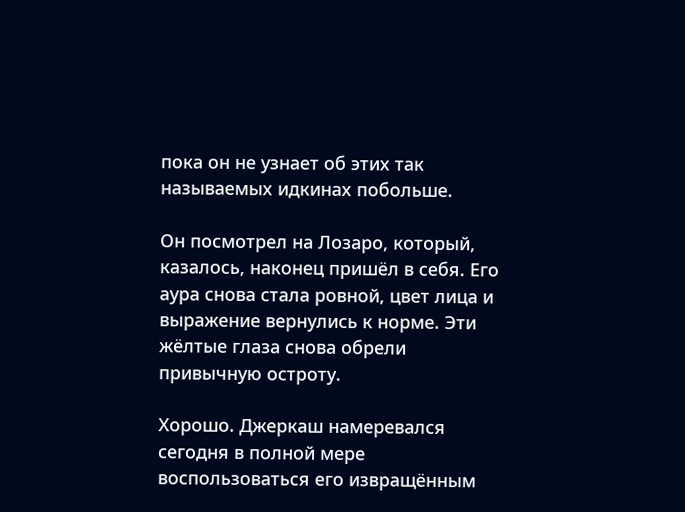пока он не узнает об этих так называемых идкинах побольше.

Он посмотрел на Лозаро, который, казалось, наконец пришёл в себя. Его аура снова стала ровной, цвет лица и выражение вернулись к норме. Эти жёлтые глаза снова обрели привычную остроту.

Хорошо. Джеркаш намеревался сегодня в полной мере воспользоваться его извращённым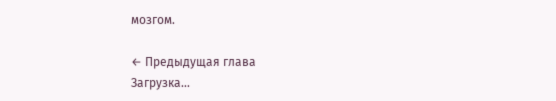мозгом.

← Предыдущая глава
Загрузка...